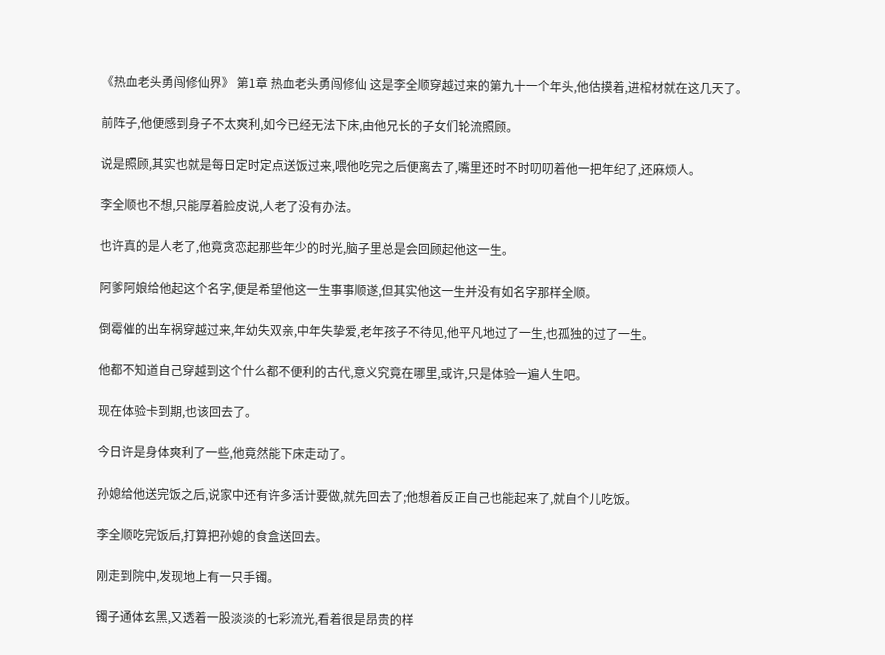《热血老头勇闯修仙界》 第1章 热血老头勇闯修仙 这是李全顺穿越过来的第九十一个年头,他估摸着,进棺材就在这几天了。

前阵子,他便感到身子不太爽利,如今已经无法下床,由他兄长的子女们轮流照顾。

说是照顾,其实也就是每日定时定点送饭过来,喂他吃完之后便离去了,嘴里还时不时叨叨着他一把年纪了,还麻烦人。

李全顺也不想,只能厚着脸皮说,人老了没有办法。

也许真的是人老了,他竟贪恋起那些年少的时光,脑子里总是会回顾起他这一生。

阿爹阿娘给他起这个名字,便是希望他这一生事事顺遂,但其实他这一生并没有如名字那样全顺。

倒霉催的出车祸穿越过来,年幼失双亲,中年失挚爱,老年孩子不待见,他平凡地过了一生,也孤独的过了一生。

他都不知道自己穿越到这个什么都不便利的古代,意义究竟在哪里,或许,只是体验一遍人生吧。

现在体验卡到期,也该回去了。

今日许是身体爽利了一些,他竟然能下床走动了。

孙媳给他送完饭之后,说家中还有许多活计要做,就先回去了;他想着反正自己也能起来了,就自个儿吃饭。

李全顺吃完饭后,打算把孙媳的食盒送回去。

刚走到院中,发现地上有一只手镯。

镯子通体玄黑,又透着一股淡淡的七彩流光,看着很是昂贵的样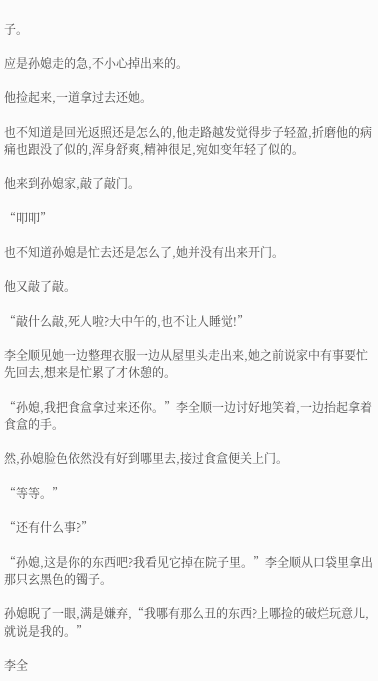子。

应是孙媳走的急,不小心掉出来的。

他捡起来,一道拿过去还她。

也不知道是回光返照还是怎么的,他走路越发觉得步子轻盈,折磨他的病痛也跟没了似的,浑身舒爽,精神很足,宛如变年轻了似的。

他来到孙媳家,敲了敲门。

“叩叩”

也不知道孙媳是忙去还是怎么了,她并没有出来开门。

他又敲了敲。

“敲什么敲,死人啦?大中午的,也不让人睡觉!”

李全顺见她一边整理衣服一边从屋里头走出来,她之前说家中有事要忙先回去,想来是忙累了才休憩的。

“孙媳,我把食盒拿过来还你。”李全顺一边讨好地笑着,一边抬起拿着食盒的手。

然,孙媳脸色依然没有好到哪里去,接过食盒便关上门。

“等等。”

“还有什么事?”

“孙媳,这是你的东西吧?我看见它掉在院子里。”李全顺从口袋里拿出那只玄黑色的镯子。

孙媳睨了一眼,满是嫌弃,“我哪有那么丑的东西?上哪捡的破烂玩意儿,就说是我的。”

李全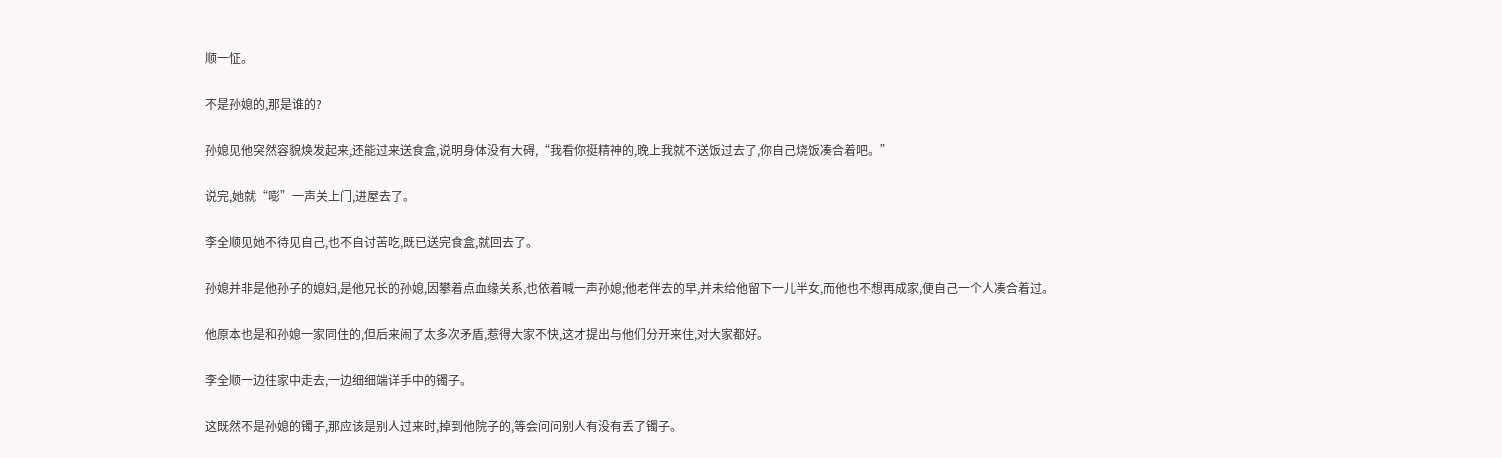顺一怔。

不是孙媳的,那是谁的?

孙媳见他突然容貌焕发起来,还能过来送食盒,说明身体没有大碍,“我看你挺精神的,晚上我就不送饭过去了,你自己烧饭凑合着吧。”

说完,她就“嘭”一声关上门,进屋去了。

李全顺见她不待见自己,也不自讨苦吃,既已送完食盒,就回去了。

孙媳并非是他孙子的媳妇,是他兄长的孙媳,因攀着点血缘关系,也依着喊一声孙媳;他老伴去的早,并未给他留下一儿半女,而他也不想再成家,便自己一个人凑合着过。

他原本也是和孙媳一家同住的,但后来闹了太多次矛盾,惹得大家不快,这才提出与他们分开来住,对大家都好。

李全顺一边往家中走去,一边细细端详手中的镯子。

这既然不是孙媳的镯子,那应该是别人过来时,掉到他院子的,等会问问别人有没有丢了镯子。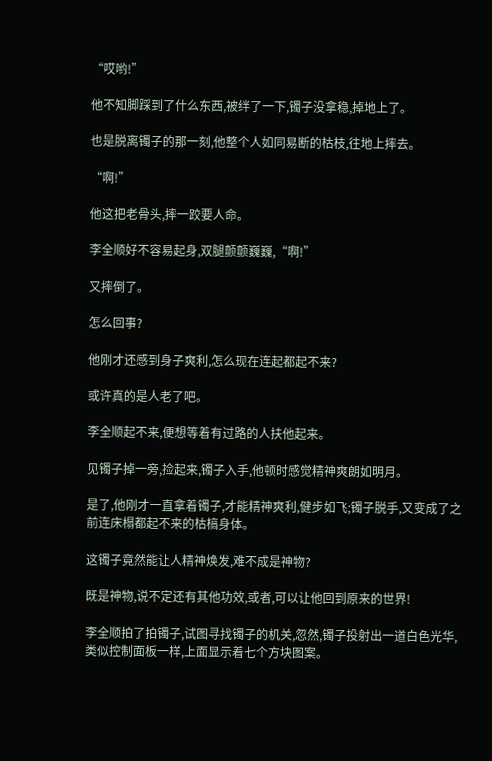“哎哟!”

他不知脚踩到了什么东西,被绊了一下,镯子没拿稳,掉地上了。

也是脱离镯子的那一刻,他整个人如同易断的枯枝,往地上摔去。

“啊!”

他这把老骨头,摔一跤要人命。

李全顺好不容易起身,双腿颤颤巍巍,“啊!”

又摔倒了。

怎么回事?

他刚才还感到身子爽利,怎么现在连起都起不来?

或许真的是人老了吧。

李全顺起不来,便想等着有过路的人扶他起来。

见镯子掉一旁,捡起来,镯子入手,他顿时感觉精神爽朗如明月。

是了,他刚才一直拿着镯子,才能精神爽利,健步如飞;镯子脱手,又变成了之前连床榻都起不来的枯槁身体。

这镯子竟然能让人精神焕发,难不成是神物?

既是神物,说不定还有其他功效,或者,可以让他回到原来的世界!

李全顺拍了拍镯子,试图寻找镯子的机关,忽然,镯子投射出一道白色光华,类似控制面板一样,上面显示着七个方块图案。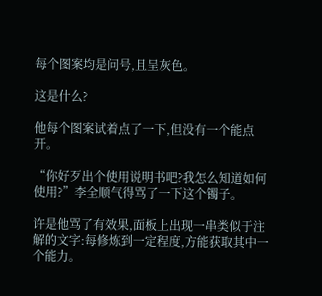每个图案均是问号,且呈灰色。

这是什么?

他每个图案试着点了一下,但没有一个能点开。

“你好歹出个使用说明书吧?我怎么知道如何使用?”李全顺气得骂了一下这个镯子。

许是他骂了有效果,面板上出现一串类似于注解的文字:每修炼到一定程度,方能获取其中一个能力。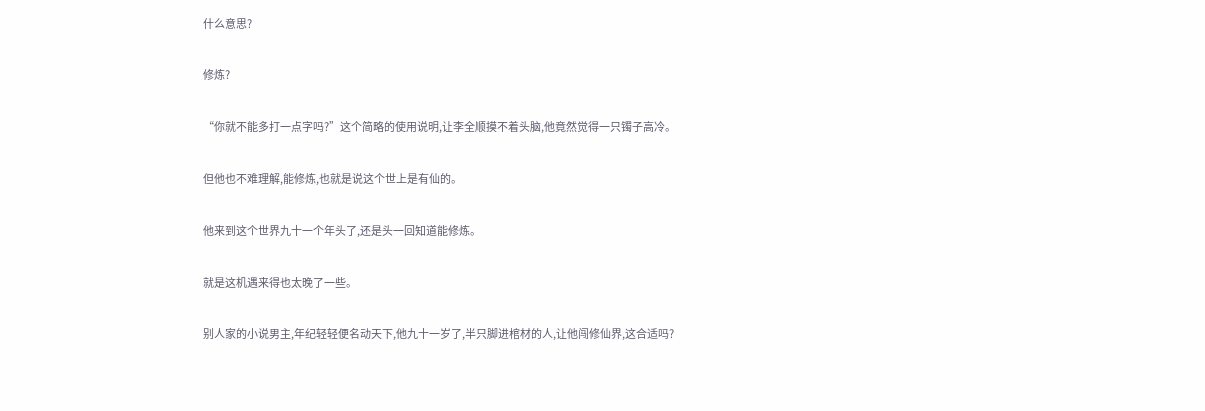什么意思?

修炼?

“你就不能多打一点字吗?”这个简略的使用说明,让李全顺摸不着头脑,他竟然觉得一只镯子高冷。

但他也不难理解,能修炼,也就是说这个世上是有仙的。

他来到这个世界九十一个年头了,还是头一回知道能修炼。

就是这机遇来得也太晚了一些。

别人家的小说男主,年纪轻轻便名动天下,他九十一岁了,半只脚进棺材的人,让他闯修仙界,这合适吗?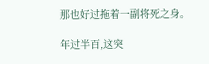那也好过拖着一副将死之身。

年过半百,这突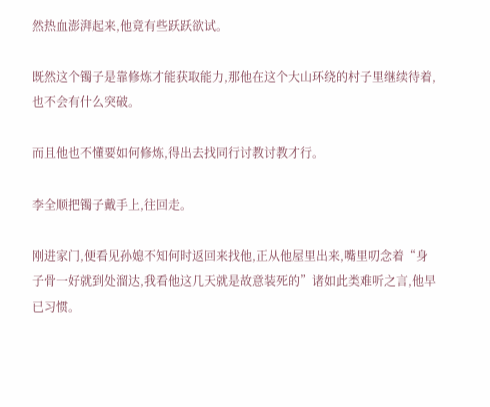然热血澎湃起来,他竟有些跃跃欲试。

既然这个镯子是靠修炼才能获取能力,那他在这个大山环绕的村子里继续待着,也不会有什么突破。

而且他也不懂要如何修炼,得出去找同行讨教讨教才行。

李全顺把镯子戴手上,往回走。

刚进家门,便看见孙媳不知何时返回来找他,正从他屋里出来,嘴里叨念着“身子骨一好就到处溜达,我看他这几天就是故意装死的”诸如此类难听之言,他早已习惯。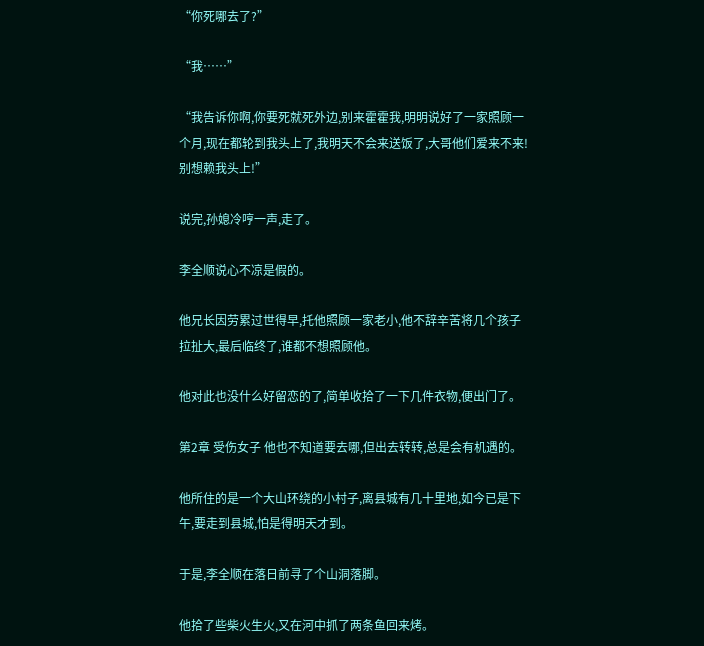“你死哪去了?”

“我……”

“我告诉你啊,你要死就死外边,别来霍霍我,明明说好了一家照顾一个月,现在都轮到我头上了,我明天不会来送饭了,大哥他们爱来不来!别想赖我头上!”

说完,孙媳冷哼一声,走了。

李全顺说心不凉是假的。

他兄长因劳累过世得早,托他照顾一家老小,他不辞辛苦将几个孩子拉扯大,最后临终了,谁都不想照顾他。

他对此也没什么好留恋的了,简单收拾了一下几件衣物,便出门了。

第2章 受伤女子 他也不知道要去哪,但出去转转,总是会有机遇的。

他所住的是一个大山环绕的小村子,离县城有几十里地,如今已是下午,要走到县城,怕是得明天才到。

于是,李全顺在落日前寻了个山洞落脚。

他拾了些柴火生火,又在河中抓了两条鱼回来烤。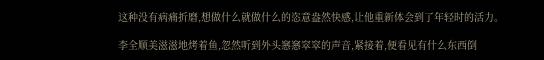这种没有病痛折磨,想做什么就做什么的恣意盎然快感,让他重新体会到了年轻时的活力。

李全顺美滋滋地烤着鱼,忽然听到外头窸窸窣窣的声音,紧接着,便看见有什么东西倒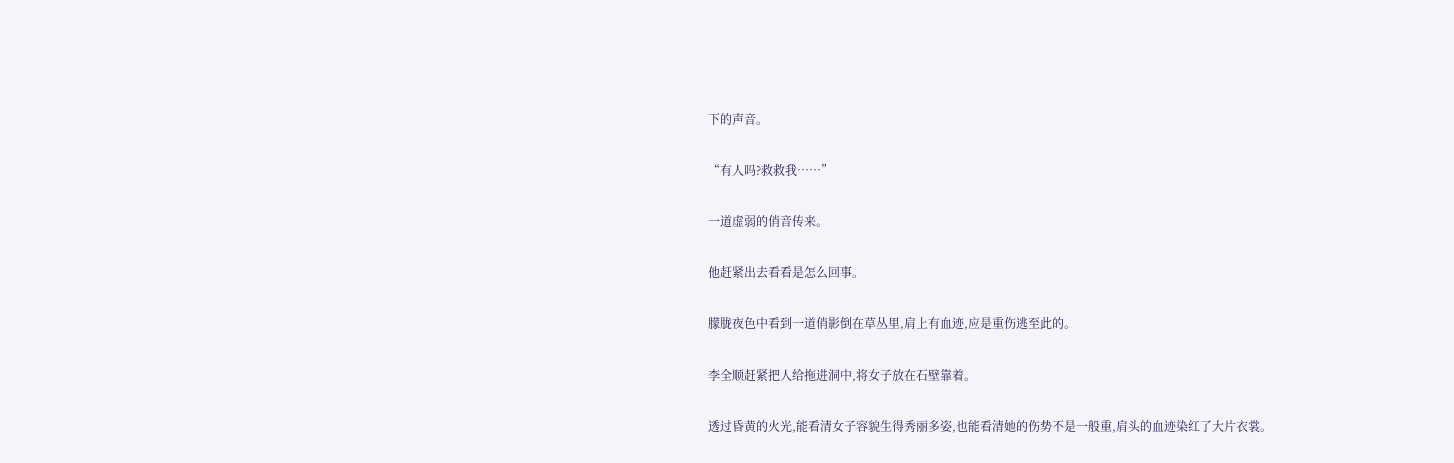下的声音。

“有人吗?救救我……”

一道虚弱的俏音传来。

他赶紧出去看看是怎么回事。

朦胧夜色中看到一道俏影倒在草丛里,肩上有血迹,应是重伤逃至此的。

李全顺赶紧把人给拖进洞中,将女子放在石壁靠着。

透过昏黄的火光,能看清女子容貌生得秀丽多姿,也能看清她的伤势不是一般重,肩头的血迹染红了大片衣裳。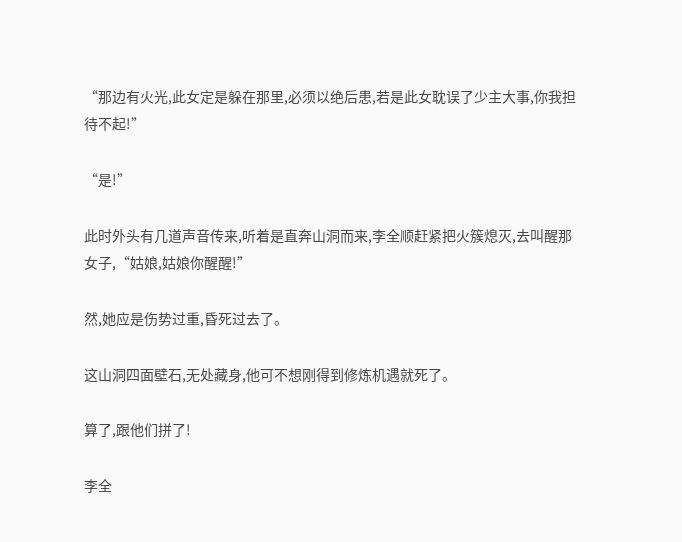“那边有火光,此女定是躲在那里,必须以绝后患,若是此女耽误了少主大事,你我担待不起!”

“是!”

此时外头有几道声音传来,听着是直奔山洞而来,李全顺赶紧把火簇熄灭,去叫醒那女子,“姑娘,姑娘你醒醒!”

然,她应是伤势过重,昏死过去了。

这山洞四面壁石,无处藏身,他可不想刚得到修炼机遇就死了。

算了,跟他们拼了!

李全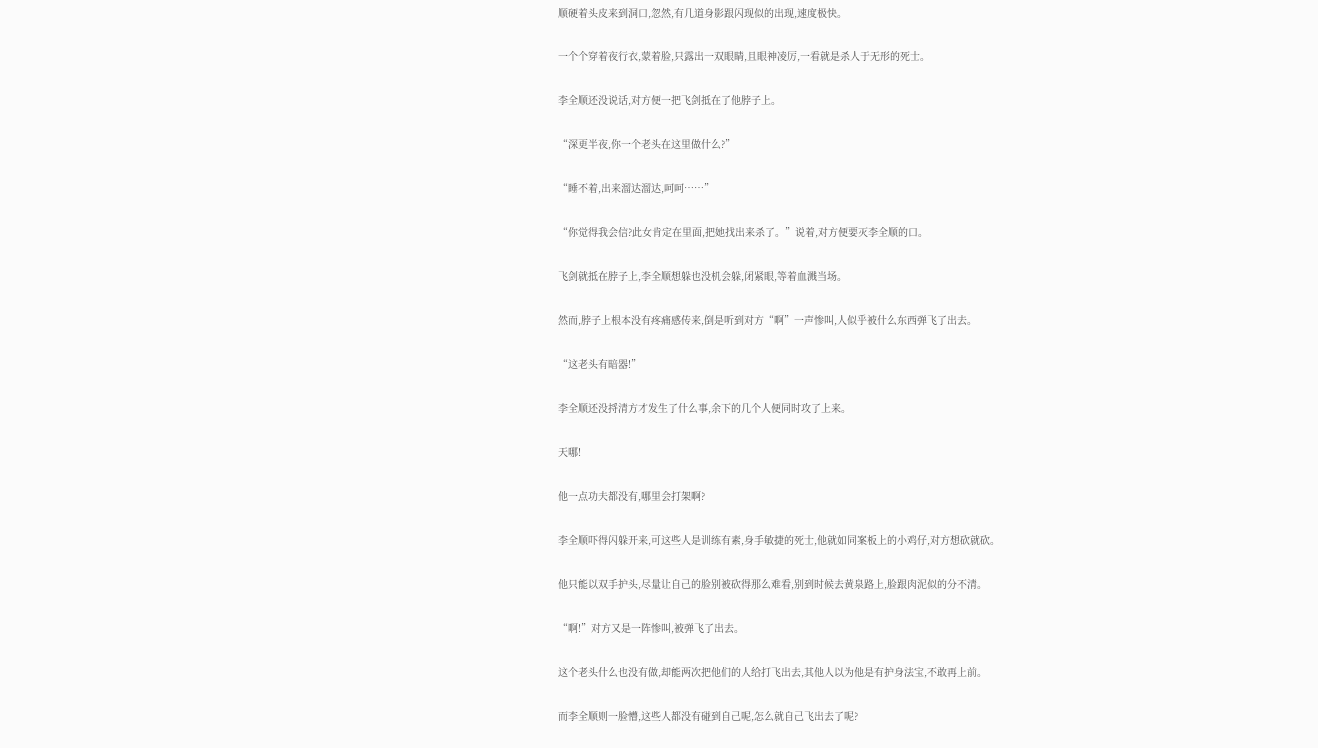顺硬着头皮来到洞口,忽然,有几道身影跟闪现似的出现,速度极快。

一个个穿着夜行衣,蒙着脸,只露出一双眼睛,且眼神凌厉,一看就是杀人于无形的死士。

李全顺还没说话,对方便一把飞剑抵在了他脖子上。

“深更半夜,你一个老头在这里做什么?”

“睡不着,出来溜达溜达,呵呵……”

“你觉得我会信?此女肯定在里面,把她找出来杀了。”说着,对方便要灭李全顺的口。

飞剑就抵在脖子上,李全顺想躲也没机会躲,闭紧眼,等着血溅当场。

然而,脖子上根本没有疼痛感传来,倒是听到对方“啊”一声惨叫,人似乎被什么东西弹飞了出去。

“这老头有暗器!”

李全顺还没捋清方才发生了什么事,余下的几个人便同时攻了上来。

天哪!

他一点功夫都没有,哪里会打架啊?

李全顺吓得闪躲开来,可这些人是训练有素,身手敏捷的死士,他就如同案板上的小鸡仔,对方想砍就砍。

他只能以双手护头,尽量让自己的脸别被砍得那么难看,别到时候去黄泉路上,脸跟肉泥似的分不清。

“啊!”对方又是一阵惨叫,被弹飞了出去。

这个老头什么也没有做,却能两次把他们的人给打飞出去,其他人以为他是有护身法宝,不敢再上前。

而李全顺则一脸懵,这些人都没有碰到自己呢,怎么就自己飞出去了呢?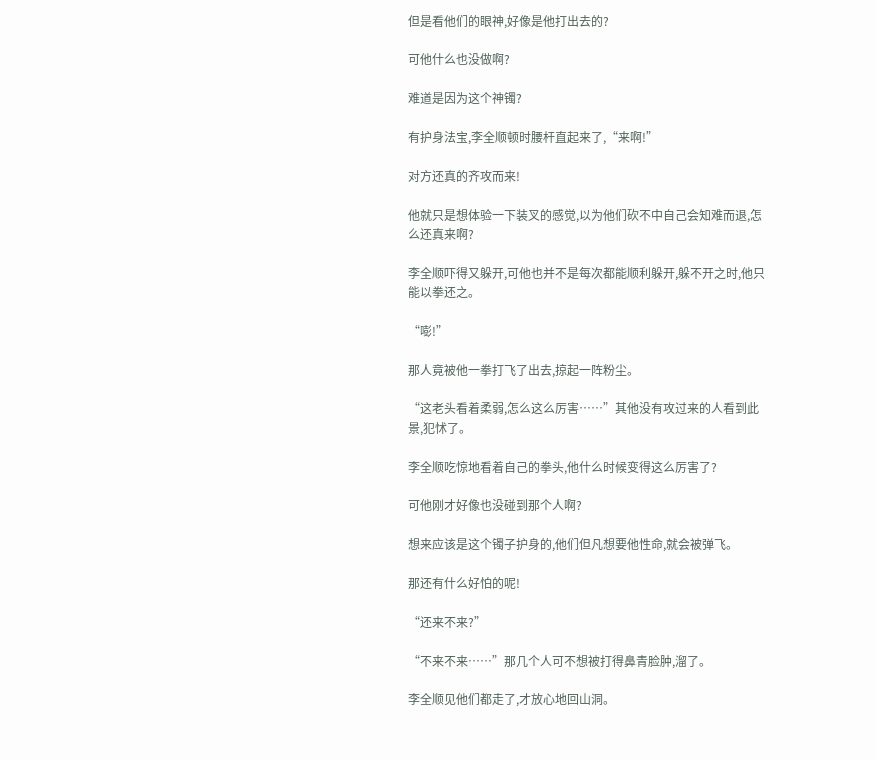但是看他们的眼神,好像是他打出去的?

可他什么也没做啊?

难道是因为这个神镯?

有护身法宝,李全顺顿时腰杆直起来了,“来啊!”

对方还真的齐攻而来!

他就只是想体验一下装叉的感觉,以为他们砍不中自己会知难而退,怎么还真来啊?

李全顺吓得又躲开,可他也并不是每次都能顺利躲开,躲不开之时,他只能以拳还之。

“嘭!”

那人竟被他一拳打飞了出去,掠起一阵粉尘。

“这老头看着柔弱,怎么这么厉害……”其他没有攻过来的人看到此景,犯怵了。

李全顺吃惊地看着自己的拳头,他什么时候变得这么厉害了?

可他刚才好像也没碰到那个人啊?

想来应该是这个镯子护身的,他们但凡想要他性命,就会被弹飞。

那还有什么好怕的呢!

“还来不来?”

“不来不来……”那几个人可不想被打得鼻青脸肿,溜了。

李全顺见他们都走了,才放心地回山洞。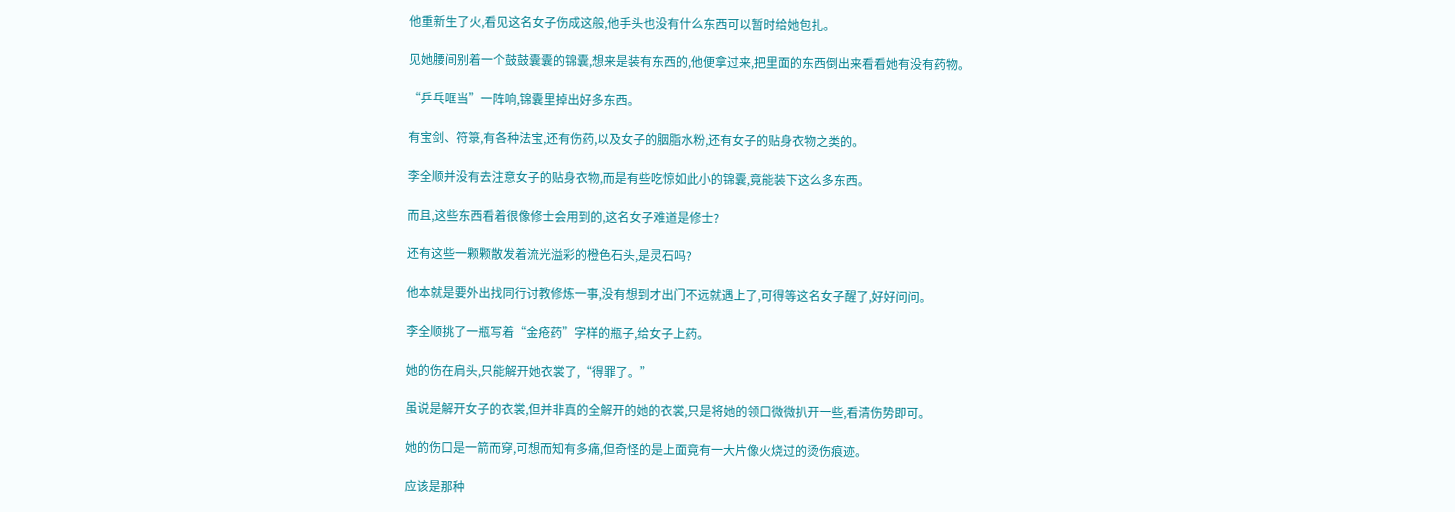他重新生了火,看见这名女子伤成这般,他手头也没有什么东西可以暂时给她包扎。

见她腰间别着一个鼓鼓囊囊的锦囊,想来是装有东西的,他便拿过来,把里面的东西倒出来看看她有没有药物。

“乒乓哐当”一阵响,锦囊里掉出好多东西。

有宝剑、符箓,有各种法宝,还有伤药,以及女子的胭脂水粉,还有女子的贴身衣物之类的。

李全顺并没有去注意女子的贴身衣物,而是有些吃惊如此小的锦囊,竟能装下这么多东西。

而且,这些东西看着很像修士会用到的,这名女子难道是修士?

还有这些一颗颗散发着流光溢彩的橙色石头,是灵石吗?

他本就是要外出找同行讨教修炼一事,没有想到才出门不远就遇上了,可得等这名女子醒了,好好问问。

李全顺挑了一瓶写着“金疮药”字样的瓶子,给女子上药。

她的伤在肩头,只能解开她衣裳了,“得罪了。”

虽说是解开女子的衣裳,但并非真的全解开的她的衣裳,只是将她的领口微微扒开一些,看清伤势即可。

她的伤口是一箭而穿,可想而知有多痛,但奇怪的是上面竟有一大片像火烧过的烫伤痕迹。

应该是那种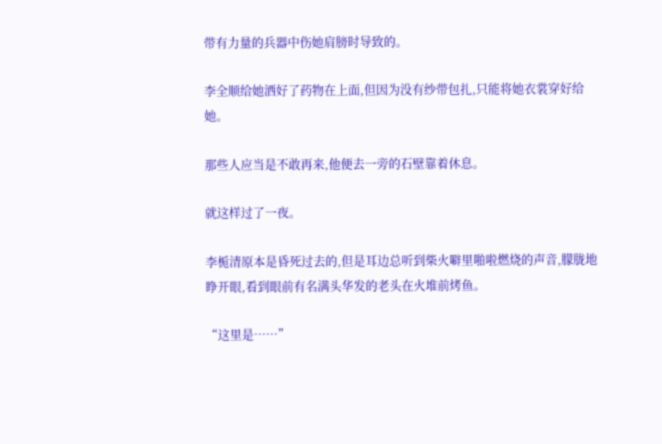带有力量的兵器中伤她肩膀时导致的。

李全顺给她洒好了药物在上面,但因为没有纱带包扎,只能将她衣裳穿好给她。

那些人应当是不敢再来,他便去一旁的石壁靠着休息。

就这样过了一夜。

李栀清原本是昏死过去的,但是耳边总听到柴火噼里啪啦燃烧的声音,朦胧地睁开眼,看到眼前有名满头华发的老头在火堆前烤鱼。

“这里是……”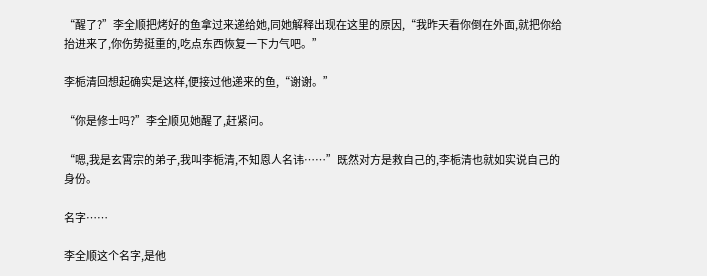“醒了?”李全顺把烤好的鱼拿过来递给她,同她解释出现在这里的原因,“我昨天看你倒在外面,就把你给抬进来了,你伤势挺重的,吃点东西恢复一下力气吧。”

李栀清回想起确实是这样,便接过他递来的鱼,“谢谢。”

“你是修士吗?”李全顺见她醒了,赶紧问。

“嗯,我是玄霄宗的弟子,我叫李栀清,不知恩人名讳……”既然对方是救自己的,李栀清也就如实说自己的身份。

名字……

李全顺这个名字,是他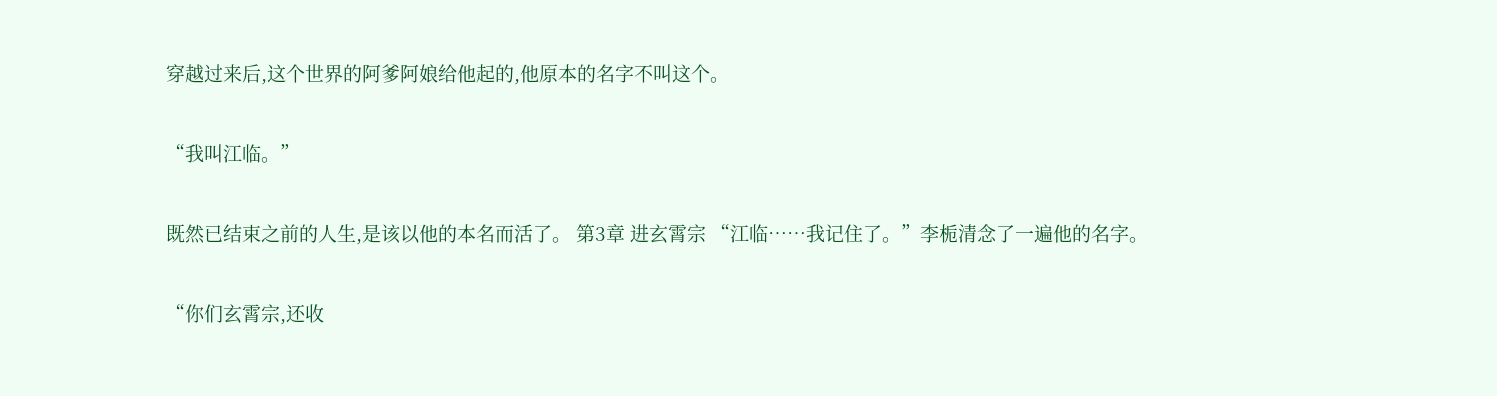穿越过来后,这个世界的阿爹阿娘给他起的,他原本的名字不叫这个。

“我叫江临。”

既然已结束之前的人生,是该以他的本名而活了。 第3章 进玄霄宗 “江临……我记住了。”李栀清念了一遍他的名字。

“你们玄霄宗,还收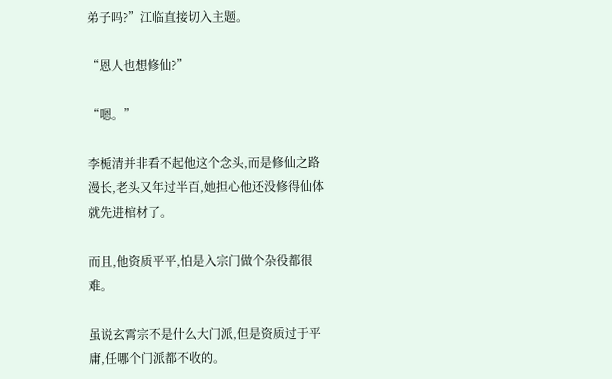弟子吗?”江临直接切入主题。

“恩人也想修仙?”

“嗯。”

李栀清并非看不起他这个念头,而是修仙之路漫长,老头又年过半百,她担心他还没修得仙体就先进棺材了。

而且,他资质平平,怕是入宗门做个杂役都很难。

虽说玄霄宗不是什么大门派,但是资质过于平庸,任哪个门派都不收的。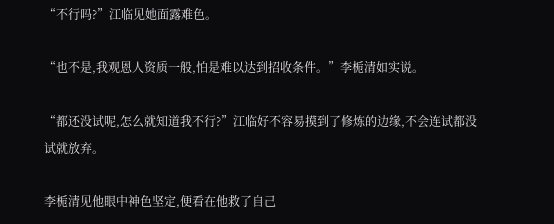“不行吗?”江临见她面露难色。

“也不是,我观恩人资质一般,怕是难以达到招收条件。”李栀清如实说。

“都还没试呢,怎么就知道我不行?”江临好不容易摸到了修炼的边缘,不会连试都没试就放弃。

李栀清见他眼中神色坚定,便看在他救了自己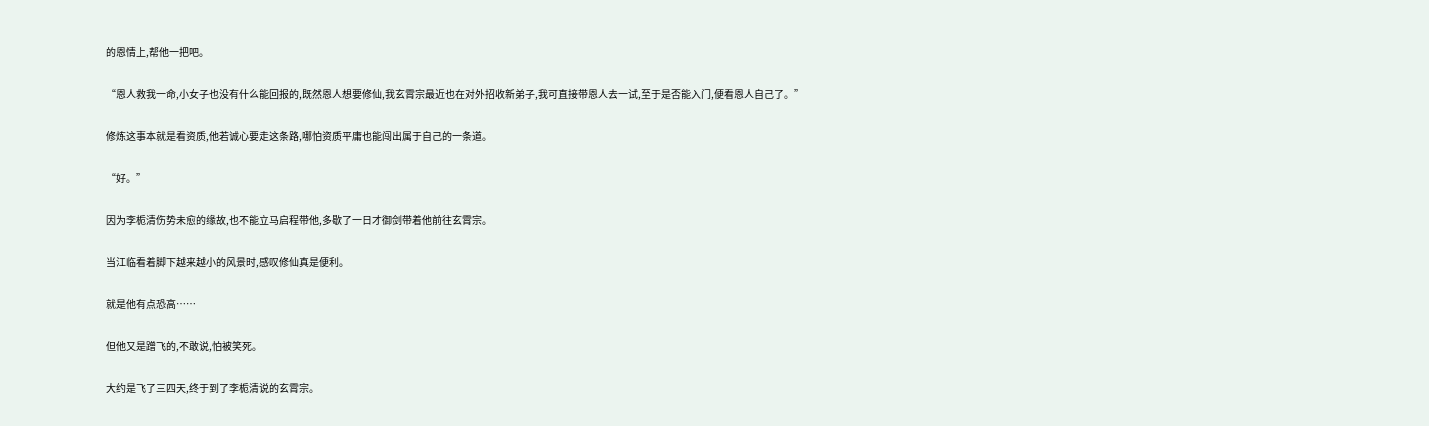的恩情上,帮他一把吧。

“恩人救我一命,小女子也没有什么能回报的,既然恩人想要修仙,我玄霄宗最近也在对外招收新弟子,我可直接带恩人去一试,至于是否能入门,便看恩人自己了。”

修炼这事本就是看资质,他若诚心要走这条路,哪怕资质平庸也能闯出属于自己的一条道。

“好。”

因为李栀清伤势未愈的缘故,也不能立马启程带他,多歇了一日才御剑带着他前往玄霄宗。

当江临看着脚下越来越小的风景时,感叹修仙真是便利。

就是他有点恐高……

但他又是蹭飞的,不敢说,怕被笑死。

大约是飞了三四天,终于到了李栀清说的玄霄宗。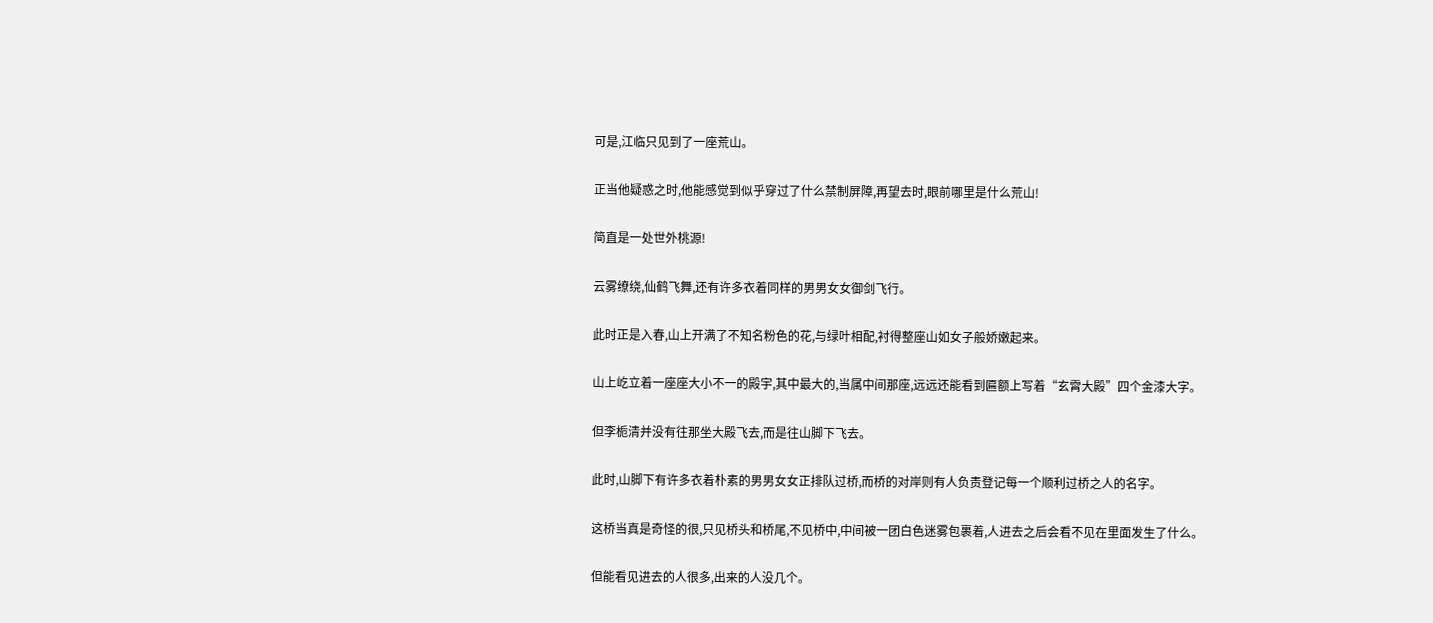可是,江临只见到了一座荒山。

正当他疑惑之时,他能感觉到似乎穿过了什么禁制屏障,再望去时,眼前哪里是什么荒山!

简直是一处世外桃源!

云雾缭绕,仙鹤飞舞,还有许多衣着同样的男男女女御剑飞行。

此时正是入春,山上开满了不知名粉色的花,与绿叶相配,衬得整座山如女子般娇嫩起来。

山上屹立着一座座大小不一的殿宇,其中最大的,当属中间那座,远远还能看到匾额上写着“玄霄大殿”四个金漆大字。

但李栀清并没有往那坐大殿飞去,而是往山脚下飞去。

此时,山脚下有许多衣着朴素的男男女女正排队过桥,而桥的对岸则有人负责登记每一个顺利过桥之人的名字。

这桥当真是奇怪的很,只见桥头和桥尾,不见桥中,中间被一团白色迷雾包裹着,人进去之后会看不见在里面发生了什么。

但能看见进去的人很多,出来的人没几个。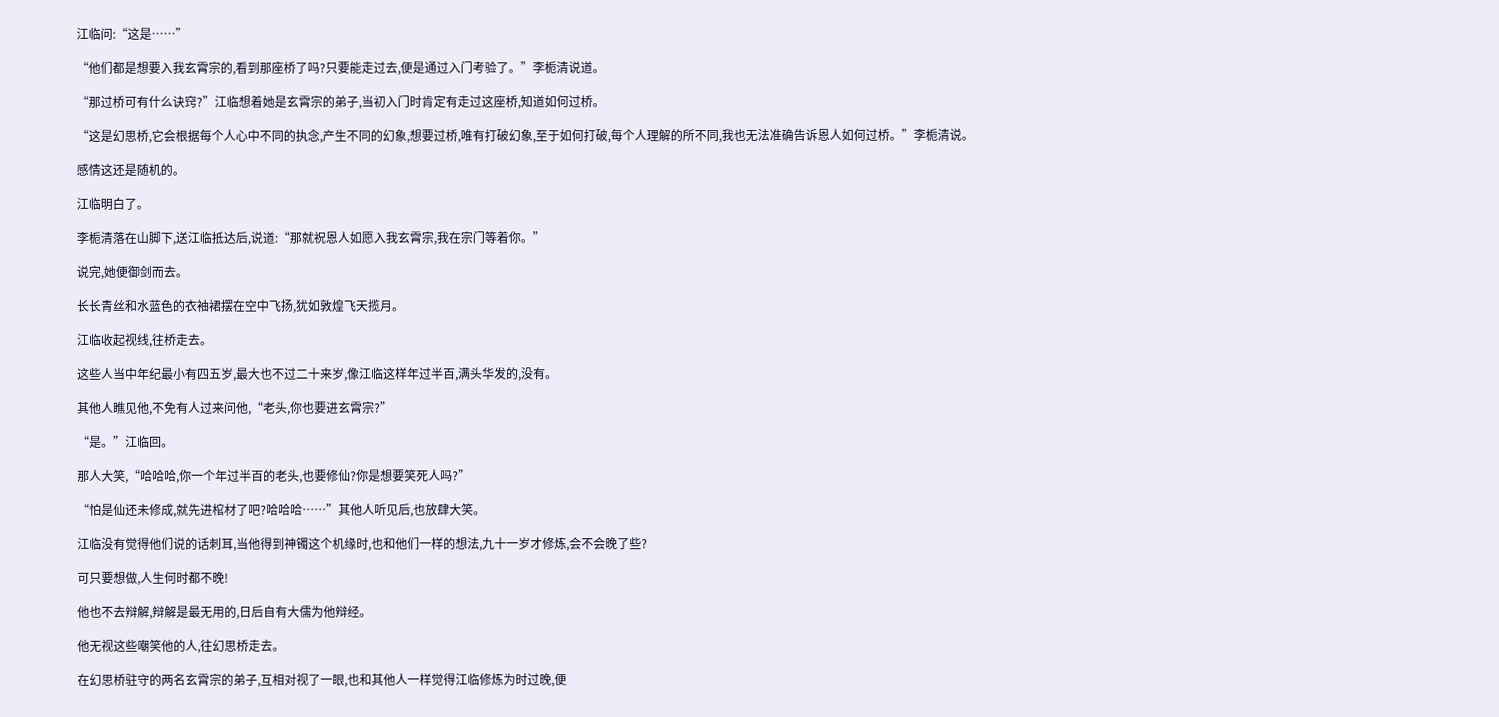江临问:“这是……”

“他们都是想要入我玄霄宗的,看到那座桥了吗?只要能走过去,便是通过入门考验了。”李栀清说道。

“那过桥可有什么诀窍?”江临想着她是玄霄宗的弟子,当初入门时肯定有走过这座桥,知道如何过桥。

“这是幻思桥,它会根据每个人心中不同的执念,产生不同的幻象,想要过桥,唯有打破幻象,至于如何打破,每个人理解的所不同,我也无法准确告诉恩人如何过桥。”李栀清说。

感情这还是随机的。

江临明白了。

李栀清落在山脚下,送江临抵达后,说道:“那就祝恩人如愿入我玄霄宗,我在宗门等着你。”

说完,她便御剑而去。

长长青丝和水蓝色的衣袖裙摆在空中飞扬,犹如敦煌飞天揽月。

江临收起视线,往桥走去。

这些人当中年纪最小有四五岁,最大也不过二十来岁,像江临这样年过半百,满头华发的,没有。

其他人瞧见他,不免有人过来问他,“老头,你也要进玄霄宗?”

“是。”江临回。

那人大笑,“哈哈哈,你一个年过半百的老头,也要修仙?你是想要笑死人吗?”

“怕是仙还未修成,就先进棺材了吧?哈哈哈……”其他人听见后,也放肆大笑。

江临没有觉得他们说的话刺耳,当他得到神镯这个机缘时,也和他们一样的想法,九十一岁才修炼,会不会晚了些?

可只要想做,人生何时都不晚!

他也不去辩解,辩解是最无用的,日后自有大儒为他辩经。

他无视这些嘲笑他的人,往幻思桥走去。

在幻思桥驻守的两名玄霄宗的弟子,互相对视了一眼,也和其他人一样觉得江临修炼为时过晚,便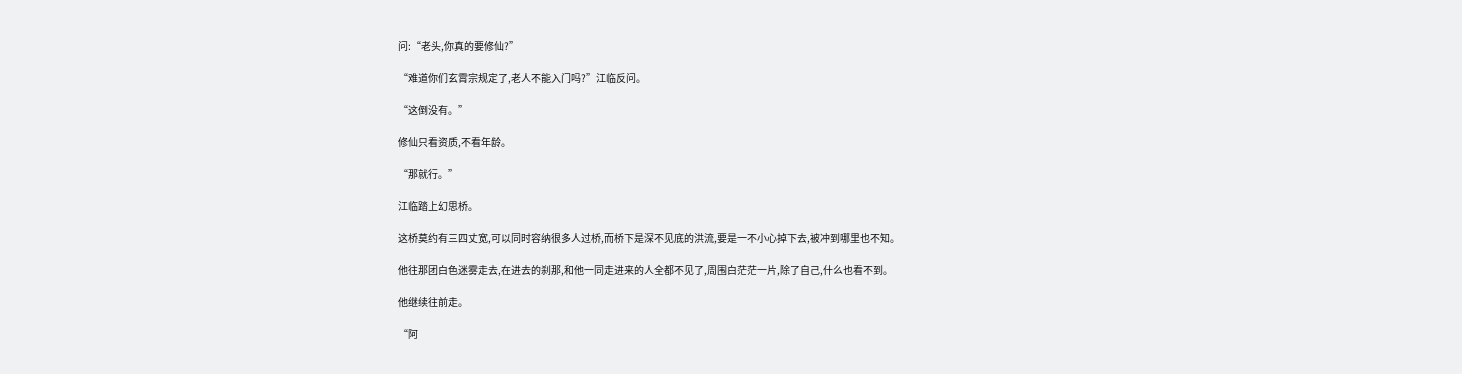问:“老头,你真的要修仙?”

“难道你们玄霄宗规定了,老人不能入门吗?”江临反问。

“这倒没有。”

修仙只看资质,不看年龄。

“那就行。”

江临踏上幻思桥。

这桥莫约有三四丈宽,可以同时容纳很多人过桥,而桥下是深不见底的洪流,要是一不小心掉下去,被冲到哪里也不知。

他往那团白色迷雾走去,在进去的刹那,和他一同走进来的人全都不见了,周围白茫茫一片,除了自己,什么也看不到。

他继续往前走。

“阿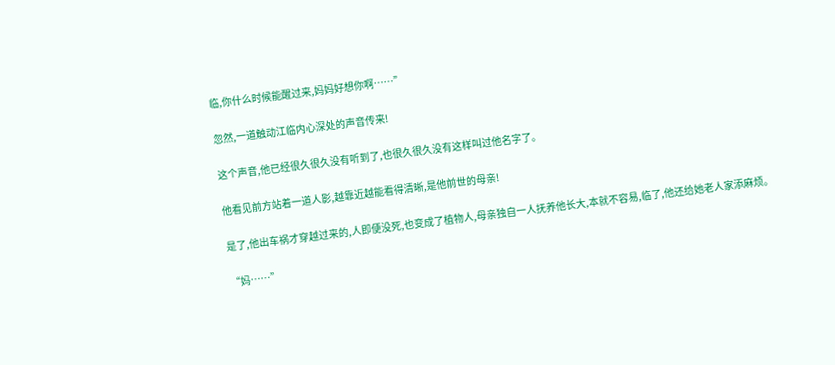临,你什么时候能醒过来,妈妈好想你啊……”

忽然,一道触动江临内心深处的声音传来!

这个声音,他已经很久很久没有听到了,也很久很久没有这样叫过他名字了。

他看见前方站着一道人影,越靠近越能看得清晰,是他前世的母亲!

是了,他出车祸才穿越过来的,人即便没死,也变成了植物人,母亲独自一人抚养他长大,本就不容易,临了,他还给她老人家添麻烦。

“妈……”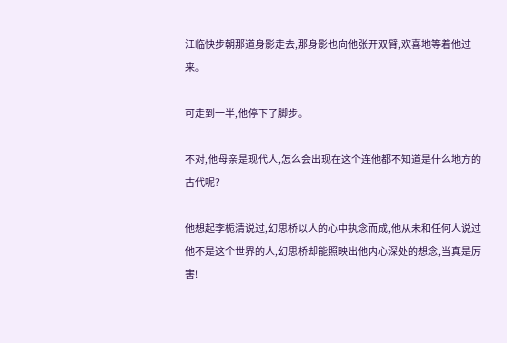江临快步朝那道身影走去,那身影也向他张开双臂,欢喜地等着他过来。

可走到一半,他停下了脚步。

不对,他母亲是现代人,怎么会出现在这个连他都不知道是什么地方的古代呢?

他想起李栀清说过,幻思桥以人的心中执念而成,他从未和任何人说过他不是这个世界的人,幻思桥却能照映出他内心深处的想念,当真是厉害!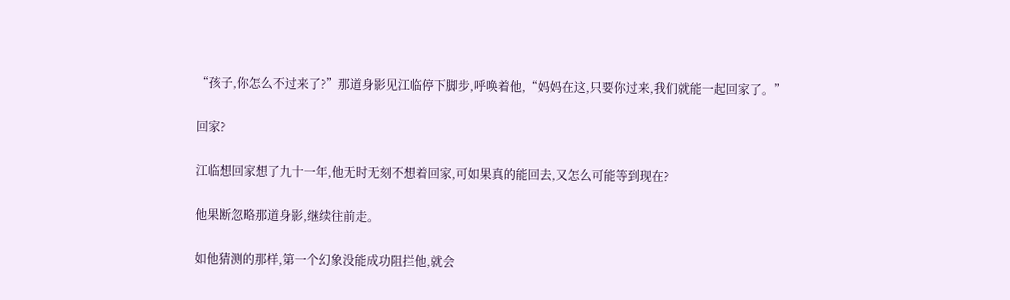“孩子,你怎么不过来了?”那道身影见江临停下脚步,呼唤着他,“妈妈在这,只要你过来,我们就能一起回家了。”

回家?

江临想回家想了九十一年,他无时无刻不想着回家,可如果真的能回去,又怎么可能等到现在?

他果断忽略那道身影,继续往前走。

如他猜测的那样,第一个幻象没能成功阻拦他,就会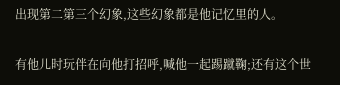出现第二第三个幻象,这些幻象都是他记忆里的人。

有他儿时玩伴在向他打招呼,喊他一起踢蹴鞠;还有这个世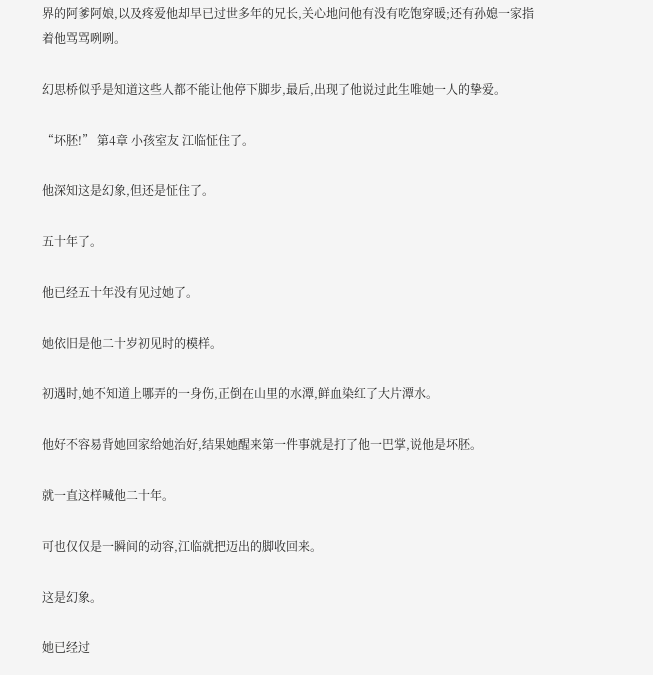界的阿爹阿娘,以及疼爱他却早已过世多年的兄长,关心地问他有没有吃饱穿暖;还有孙媳一家指着他骂骂咧咧。

幻思桥似乎是知道这些人都不能让他停下脚步,最后,出现了他说过此生唯她一人的挚爱。

“坏胚!” 第4章 小孩室友 江临怔住了。

他深知这是幻象,但还是怔住了。

五十年了。

他已经五十年没有见过她了。

她依旧是他二十岁初见时的模样。

初遇时,她不知道上哪弄的一身伤,正倒在山里的水潭,鲜血染红了大片潭水。

他好不容易背她回家给她治好,结果她醒来第一件事就是打了他一巴掌,说他是坏胚。

就一直这样喊他二十年。

可也仅仅是一瞬间的动容,江临就把迈出的脚收回来。

这是幻象。

她已经过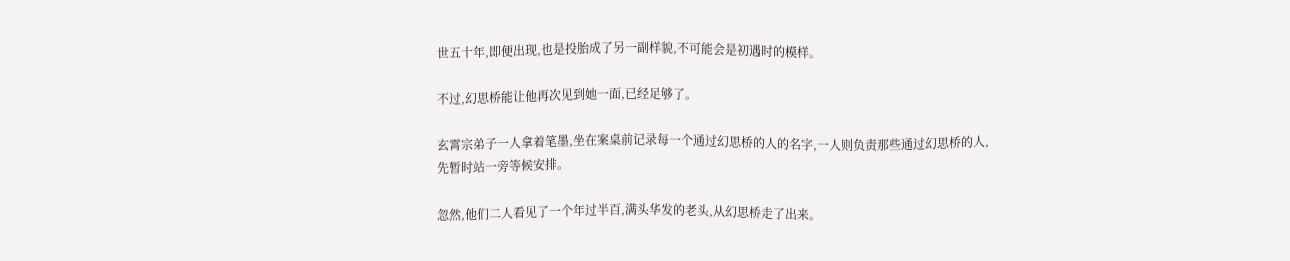世五十年,即便出现,也是投胎成了另一副样貌,不可能会是初遇时的模样。

不过,幻思桥能让他再次见到她一面,已经足够了。

玄霄宗弟子一人拿着笔墨,坐在案桌前记录每一个通过幻思桥的人的名字,一人则负责那些通过幻思桥的人,先暂时站一旁等候安排。

忽然,他们二人看见了一个年过半百,满头华发的老头,从幻思桥走了出来。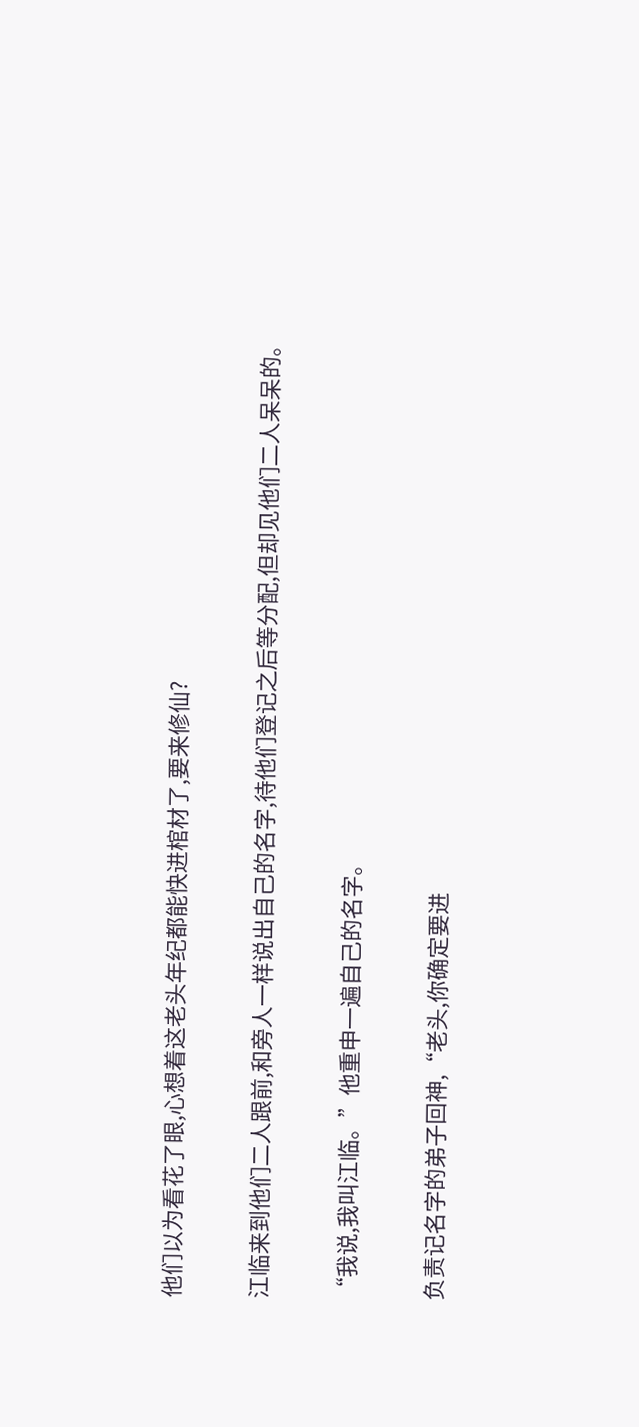他们以为看花了眼,心想着这老头年纪都能快进棺材了,要来修仙?

江临来到他们二人跟前,和旁人一样说出自己的名字,待他们登记之后等分配,但却见他们二人呆呆的。

“我说,我叫江临。”他重申一遍自己的名字。

负责记名字的弟子回神,“老头,你确定要进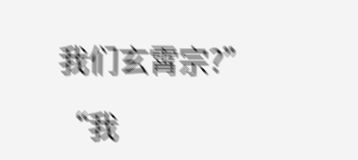我们玄霄宗?”

“我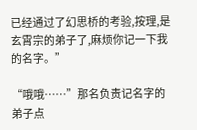已经通过了幻思桥的考验,按理,是玄霄宗的弟子了,麻烦你记一下我的名字。”

“哦哦……”那名负责记名字的弟子点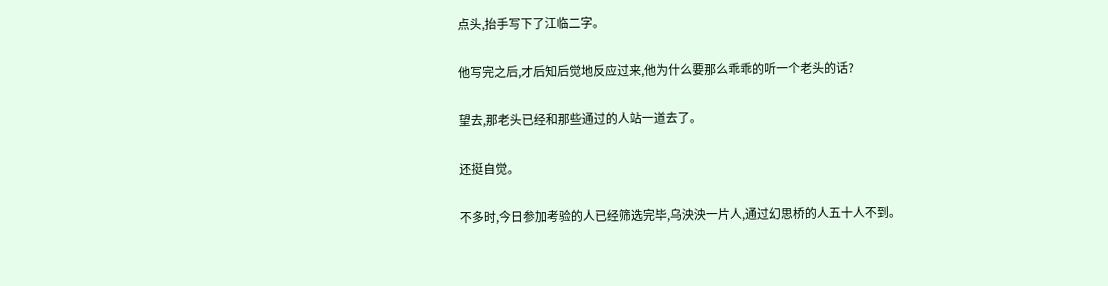点头,抬手写下了江临二字。

他写完之后,才后知后觉地反应过来,他为什么要那么乖乖的听一个老头的话?

望去,那老头已经和那些通过的人站一道去了。

还挺自觉。

不多时,今日参加考验的人已经筛选完毕,乌泱泱一片人,通过幻思桥的人五十人不到。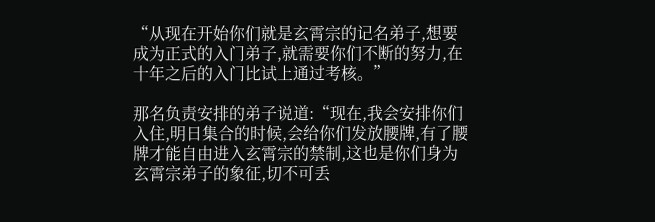“从现在开始你们就是玄霄宗的记名弟子,想要成为正式的入门弟子,就需要你们不断的努力,在十年之后的入门比试上通过考核。”

那名负责安排的弟子说道:“现在,我会安排你们入住,明日集合的时候,会给你们发放腰牌,有了腰牌才能自由进入玄霄宗的禁制,这也是你们身为玄霄宗弟子的象征,切不可丢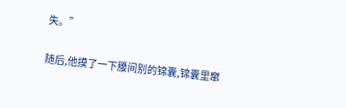失。”

随后,他摸了一下腰间别的锦囊,锦囊里窜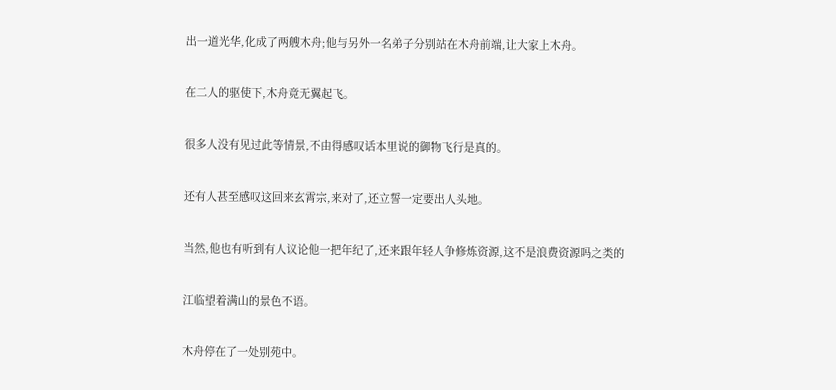出一道光华,化成了两艘木舟;他与另外一名弟子分别站在木舟前端,让大家上木舟。

在二人的驱使下,木舟竟无翼起飞。

很多人没有见过此等情景,不由得感叹话本里说的御物飞行是真的。

还有人甚至感叹这回来玄霄宗,来对了,还立誓一定要出人头地。

当然,他也有听到有人议论他一把年纪了,还来跟年轻人争修炼资源,这不是浪费资源吗之类的

江临望着满山的景色不语。

木舟停在了一处别苑中。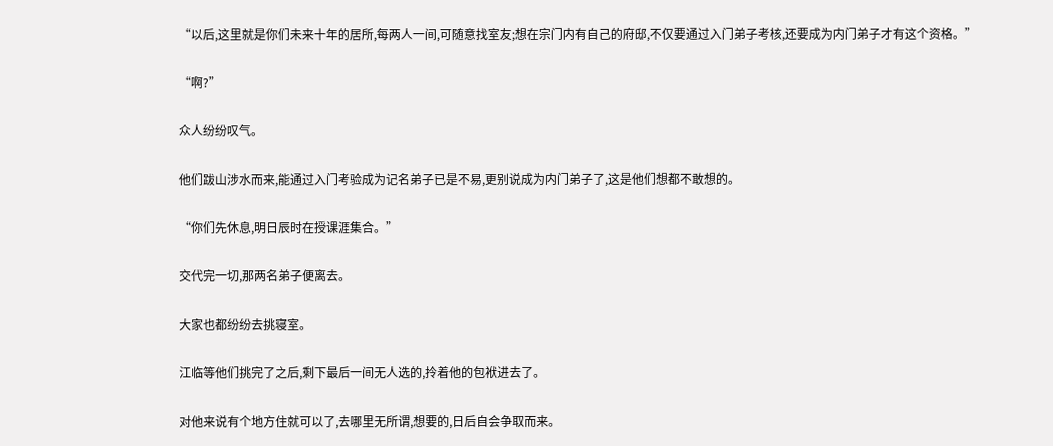“以后,这里就是你们未来十年的居所,每两人一间,可随意找室友;想在宗门内有自己的府邸,不仅要通过入门弟子考核,还要成为内门弟子才有这个资格。”

“啊?”

众人纷纷叹气。

他们跋山涉水而来,能通过入门考验成为记名弟子已是不易,更别说成为内门弟子了,这是他们想都不敢想的。

“你们先休息,明日辰时在授课涯集合。”

交代完一切,那两名弟子便离去。

大家也都纷纷去挑寝室。

江临等他们挑完了之后,剩下最后一间无人选的,拎着他的包袱进去了。

对他来说有个地方住就可以了,去哪里无所谓,想要的,日后自会争取而来。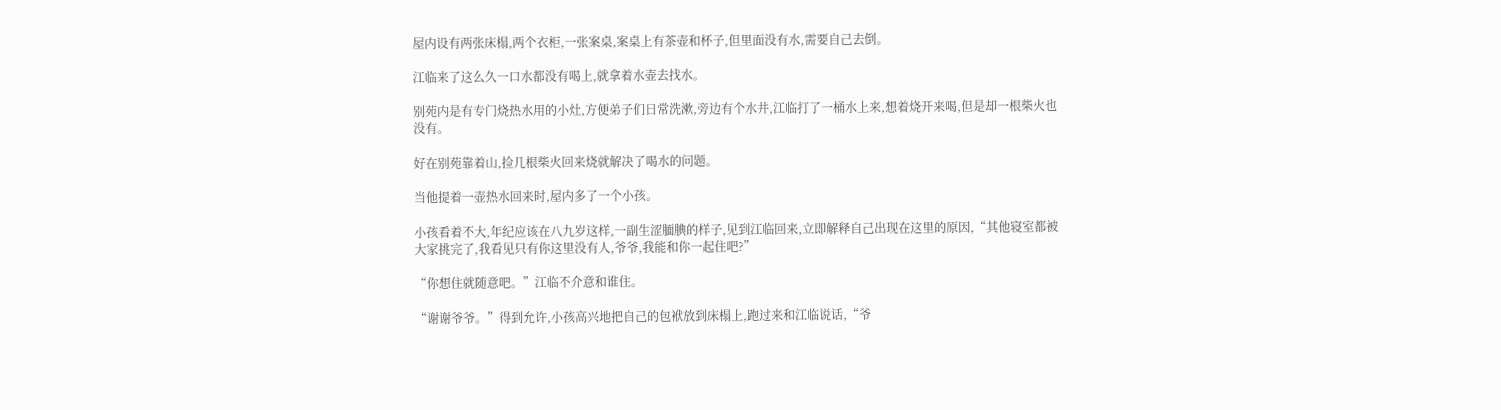屋内设有两张床榻,两个衣柜,一张案桌,案桌上有茶壶和杯子,但里面没有水,需要自己去倒。

江临来了这么久一口水都没有喝上,就拿着水壶去找水。

别苑内是有专门烧热水用的小灶,方便弟子们日常洗漱,旁边有个水井,江临打了一桶水上来,想着烧开来喝,但是却一根柴火也没有。

好在别苑靠着山,捡几根柴火回来烧就解决了喝水的问题。

当他提着一壶热水回来时,屋内多了一个小孩。

小孩看着不大,年纪应该在八九岁这样,一副生涩腼腆的样子,见到江临回来,立即解释自己出现在这里的原因,“其他寝室都被大家挑完了,我看见只有你这里没有人,爷爷,我能和你一起住吧?”

“你想住就随意吧。”江临不介意和谁住。

“谢谢爷爷。”得到允许,小孩高兴地把自己的包袱放到床榻上,跑过来和江临说话,“爷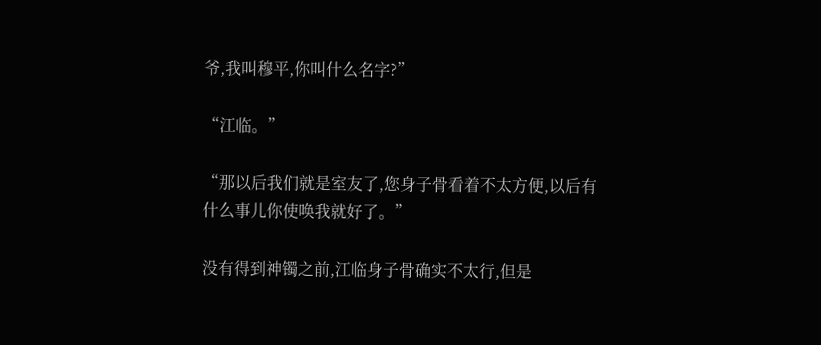爷,我叫穆平,你叫什么名字?”

“江临。”

“那以后我们就是室友了,您身子骨看着不太方便,以后有什么事儿你使唤我就好了。”

没有得到神镯之前,江临身子骨确实不太行,但是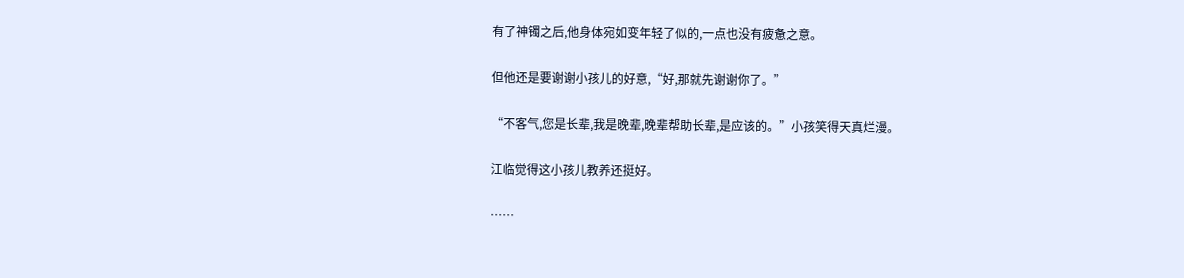有了神镯之后,他身体宛如变年轻了似的,一点也没有疲惫之意。

但他还是要谢谢小孩儿的好意,“好,那就先谢谢你了。”

“不客气,您是长辈,我是晚辈,晚辈帮助长辈,是应该的。”小孩笑得天真烂漫。

江临觉得这小孩儿教养还挺好。

……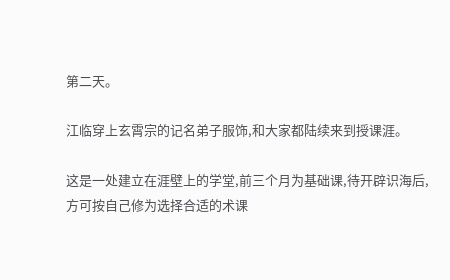第二天。

江临穿上玄霄宗的记名弟子服饰,和大家都陆续来到授课涯。

这是一处建立在涯壁上的学堂,前三个月为基础课,待开辟识海后,方可按自己修为选择合适的术课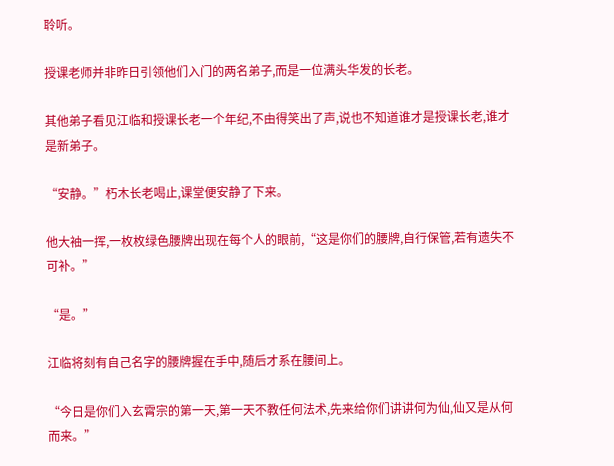聆听。

授课老师并非昨日引领他们入门的两名弟子,而是一位满头华发的长老。

其他弟子看见江临和授课长老一个年纪,不由得笑出了声,说也不知道谁才是授课长老,谁才是新弟子。

“安静。”朽木长老喝止,课堂便安静了下来。

他大袖一挥,一枚枚绿色腰牌出现在每个人的眼前,“这是你们的腰牌,自行保管,若有遗失不可补。”

“是。”

江临将刻有自己名字的腰牌握在手中,随后才系在腰间上。

“今日是你们入玄霄宗的第一天,第一天不教任何法术,先来给你们讲讲何为仙,仙又是从何而来。”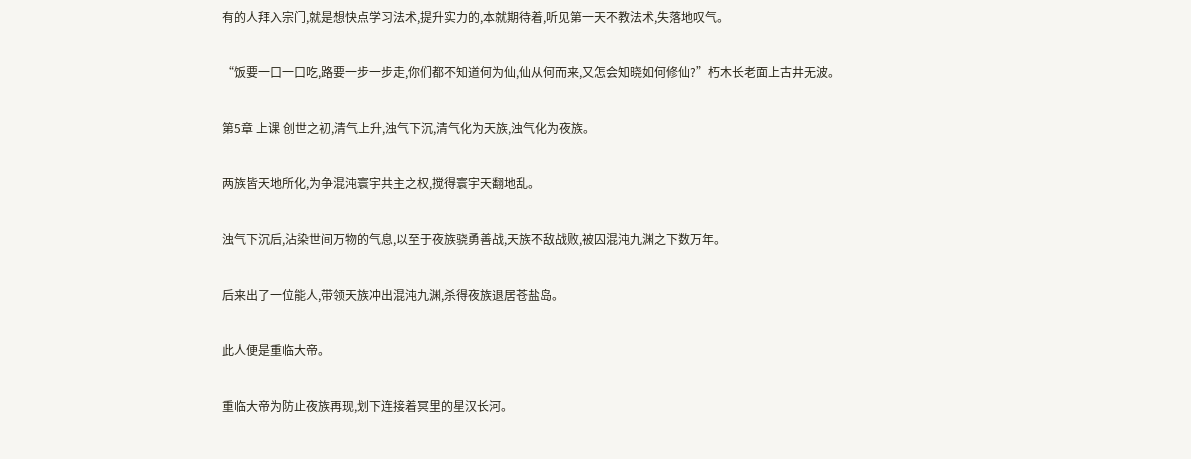有的人拜入宗门,就是想快点学习法术,提升实力的,本就期待着,听见第一天不教法术,失落地叹气。

“饭要一口一口吃,路要一步一步走,你们都不知道何为仙,仙从何而来,又怎会知晓如何修仙?”朽木长老面上古井无波。

第5章 上课 创世之初,清气上升,浊气下沉,清气化为天族,浊气化为夜族。

两族皆天地所化,为争混沌寰宇共主之权,搅得寰宇天翻地乱。

浊气下沉后,沾染世间万物的气息,以至于夜族骁勇善战,天族不敌战败,被囚混沌九渊之下数万年。

后来出了一位能人,带领天族冲出混沌九渊,杀得夜族退居苍盐岛。

此人便是重临大帝。

重临大帝为防止夜族再现,划下连接着冥里的星汉长河。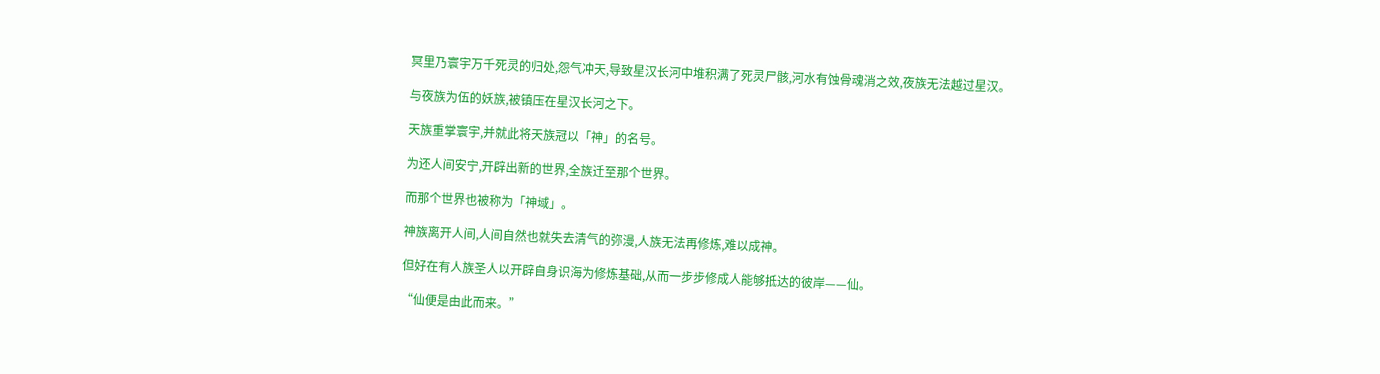冥里乃寰宇万千死灵的归处,怨气冲天,导致星汉长河中堆积满了死灵尸骸,河水有蚀骨魂消之效,夜族无法越过星汉。

与夜族为伍的妖族,被镇压在星汉长河之下。

天族重掌寰宇,并就此将天族冠以「神」的名号。

为还人间安宁,开辟出新的世界,全族迁至那个世界。

而那个世界也被称为「神域」。

神族离开人间,人间自然也就失去清气的弥漫,人族无法再修炼,难以成神。

但好在有人族圣人以开辟自身识海为修炼基础,从而一步步修成人能够抵达的彼岸——仙。

“仙便是由此而来。”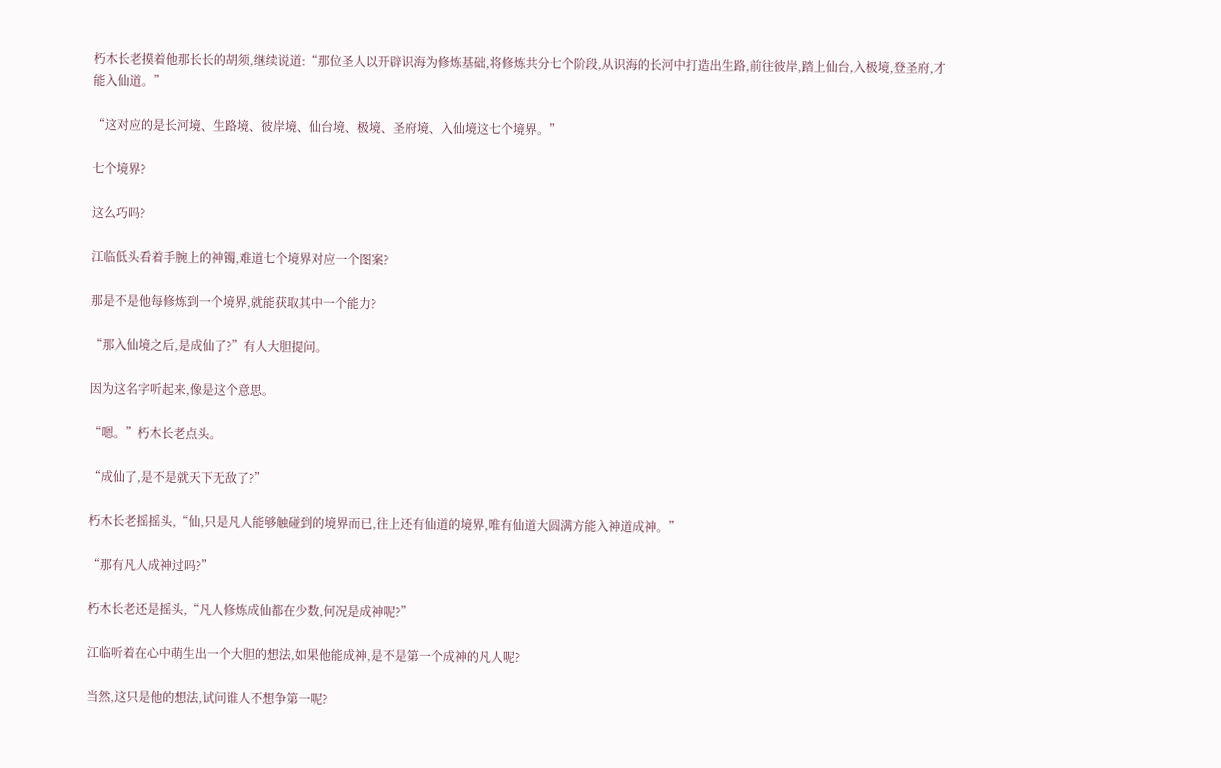朽木长老摸着他那长长的胡须,继续说道:“那位圣人以开辟识海为修炼基础,将修炼共分七个阶段,从识海的长河中打造出生路,前往彼岸,踏上仙台,入极境,登圣府,才能入仙道。”

“这对应的是长河境、生路境、彼岸境、仙台境、极境、圣府境、入仙境这七个境界。”

七个境界?

这么巧吗?

江临低头看着手腕上的神镯,难道七个境界对应一个图案?

那是不是他每修炼到一个境界,就能获取其中一个能力?

“那入仙境之后,是成仙了?”有人大胆提问。

因为这名字听起来,像是这个意思。

“嗯。”朽木长老点头。

“成仙了,是不是就天下无敌了?”

朽木长老摇摇头,“仙,只是凡人能够触碰到的境界而已,往上还有仙道的境界,唯有仙道大圆满方能入神道成神。”

“那有凡人成神过吗?”

朽木长老还是摇头,“凡人修炼成仙都在少数,何况是成神呢?”

江临听着在心中萌生出一个大胆的想法,如果他能成神,是不是第一个成神的凡人呢?

当然,这只是他的想法,试问谁人不想争第一呢?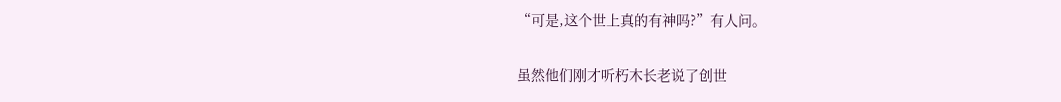“可是,这个世上真的有神吗?”有人问。

虽然他们刚才听朽木长老说了创世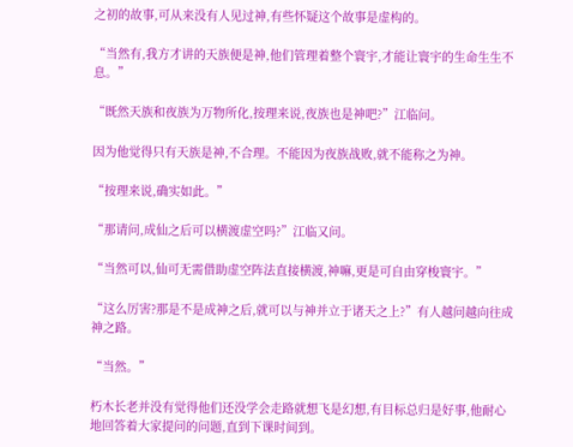之初的故事,可从来没有人见过神,有些怀疑这个故事是虚构的。

“当然有,我方才讲的天族便是神,他们管理着整个寰宇,才能让寰宇的生命生生不息。”

“既然天族和夜族为万物所化,按理来说,夜族也是神吧?”江临问。

因为他觉得只有天族是神,不合理。不能因为夜族战败,就不能称之为神。

“按理来说,确实如此。”

“那请问,成仙之后可以横渡虚空吗?”江临又问。

“当然可以,仙可无需借助虚空阵法直接横渡,神嘛,更是可自由穿梭寰宇。”

“这么厉害?那是不是成神之后,就可以与神并立于诸天之上?”有人越问越向往成神之路。

“当然。”

朽木长老并没有觉得他们还没学会走路就想飞是幻想,有目标总归是好事,他耐心地回答着大家提问的问题,直到下课时间到。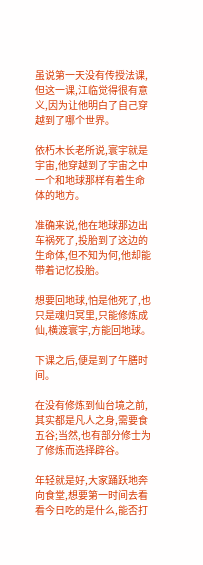虽说第一天没有传授法课,但这一课,江临觉得很有意义,因为让他明白了自己穿越到了哪个世界。

依朽木长老所说,寰宇就是宇宙,他穿越到了宇宙之中一个和地球那样有着生命体的地方。

准确来说,他在地球那边出车祸死了,投胎到了这边的生命体,但不知为何,他却能带着记忆投胎。

想要回地球,怕是他死了,也只是魂归冥里,只能修炼成仙,横渡寰宇,方能回地球。

下课之后,便是到了午膳时间。

在没有修炼到仙台境之前,其实都是凡人之身,需要食五谷;当然,也有部分修士为了修炼而选择辟谷。

年轻就是好,大家踊跃地奔向食堂,想要第一时间去看看今日吃的是什么,能否打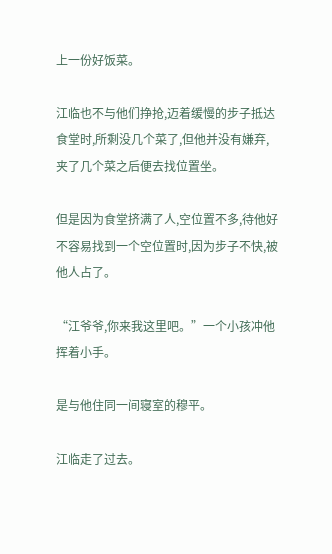上一份好饭菜。

江临也不与他们挣抢,迈着缓慢的步子抵达食堂时,所剩没几个菜了,但他并没有嫌弃,夹了几个菜之后便去找位置坐。

但是因为食堂挤满了人,空位置不多,待他好不容易找到一个空位置时,因为步子不快,被他人占了。

“江爷爷,你来我这里吧。”一个小孩冲他挥着小手。

是与他住同一间寝室的穆平。

江临走了过去。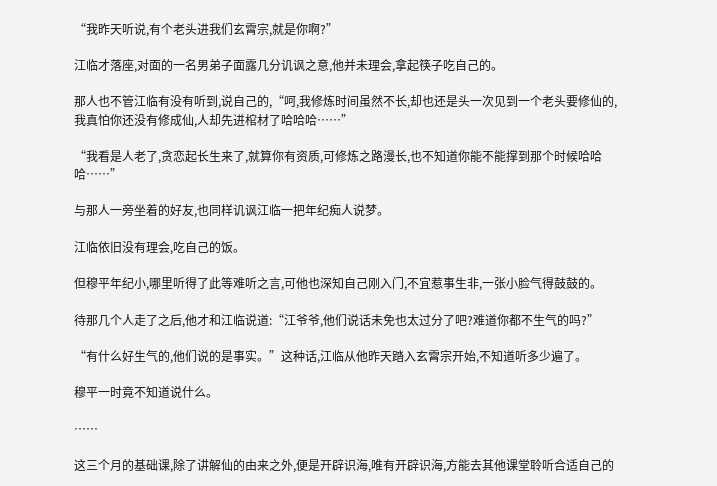“我昨天听说,有个老头进我们玄霄宗,就是你啊?”

江临才落座,对面的一名男弟子面露几分讥讽之意,他并未理会,拿起筷子吃自己的。

那人也不管江临有没有听到,说自己的,“呵,我修炼时间虽然不长,却也还是头一次见到一个老头要修仙的,我真怕你还没有修成仙,人却先进棺材了哈哈哈……”

“我看是人老了,贪恋起长生来了,就算你有资质,可修炼之路漫长,也不知道你能不能撑到那个时候哈哈哈……”

与那人一旁坐着的好友,也同样讥讽江临一把年纪痴人说梦。

江临依旧没有理会,吃自己的饭。

但穆平年纪小,哪里听得了此等难听之言,可他也深知自己刚入门,不宜惹事生非,一张小脸气得鼓鼓的。

待那几个人走了之后,他才和江临说道:“江爷爷,他们说话未免也太过分了吧?难道你都不生气的吗?”

“有什么好生气的,他们说的是事实。”这种话,江临从他昨天踏入玄霄宗开始,不知道听多少遍了。

穆平一时竟不知道说什么。

……

这三个月的基础课,除了讲解仙的由来之外,便是开辟识海,唯有开辟识海,方能去其他课堂聆听合适自己的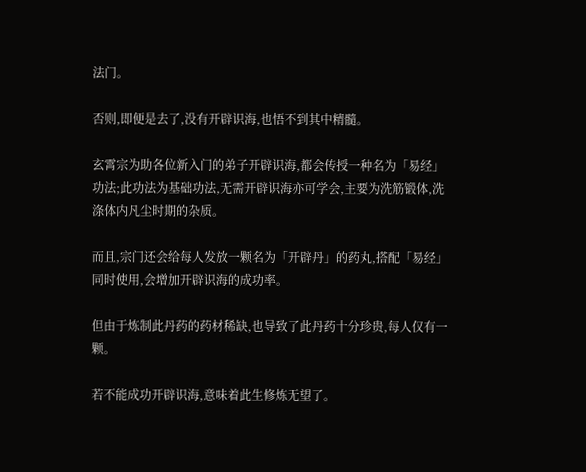法门。

否则,即便是去了,没有开辟识海,也悟不到其中精髓。

玄霄宗为助各位新入门的弟子开辟识海,都会传授一种名为「易经」功法;此功法为基础功法,无需开辟识海亦可学会,主要为洗筋锻体,洗涤体内凡尘时期的杂质。

而且,宗门还会给每人发放一颗名为「开辟丹」的药丸,搭配「易经」同时使用,会增加开辟识海的成功率。

但由于炼制此丹药的药材稀缺,也导致了此丹药十分珍贵,每人仅有一颗。

若不能成功开辟识海,意味着此生修炼无望了。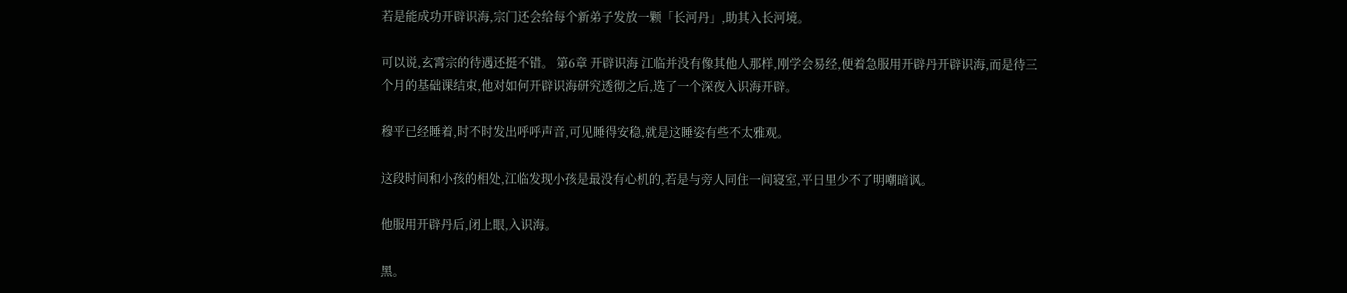若是能成功开辟识海,宗门还会给每个新弟子发放一颗「长河丹」,助其入长河境。

可以说,玄霄宗的待遇还挺不错。 第6章 开辟识海 江临并没有像其他人那样,刚学会易经,便着急服用开辟丹开辟识海,而是待三个月的基础课结束,他对如何开辟识海研究透彻之后,选了一个深夜入识海开辟。

穆平已经睡着,时不时发出呼呼声音,可见睡得安稳,就是这睡姿有些不太雅观。

这段时间和小孩的相处,江临发现小孩是最没有心机的,若是与旁人同住一间寝室,平日里少不了明嘲暗讽。

他服用开辟丹后,闭上眼,入识海。

黑。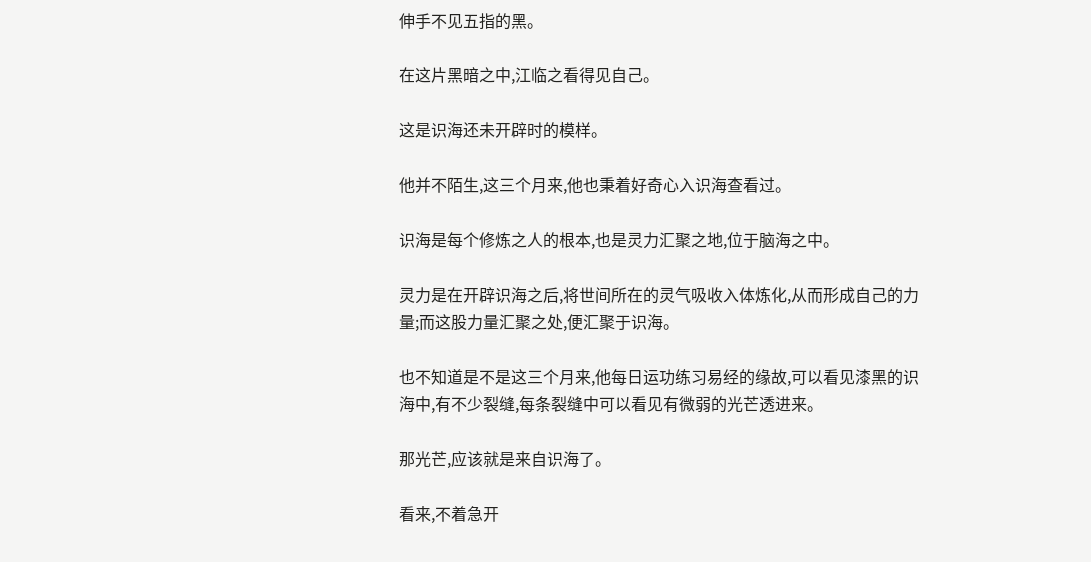伸手不见五指的黑。

在这片黑暗之中,江临之看得见自己。

这是识海还未开辟时的模样。

他并不陌生,这三个月来,他也秉着好奇心入识海查看过。

识海是每个修炼之人的根本,也是灵力汇聚之地,位于脑海之中。

灵力是在开辟识海之后,将世间所在的灵气吸收入体炼化,从而形成自己的力量;而这股力量汇聚之处,便汇聚于识海。

也不知道是不是这三个月来,他每日运功练习易经的缘故,可以看见漆黑的识海中,有不少裂缝,每条裂缝中可以看见有微弱的光芒透进来。

那光芒,应该就是来自识海了。

看来,不着急开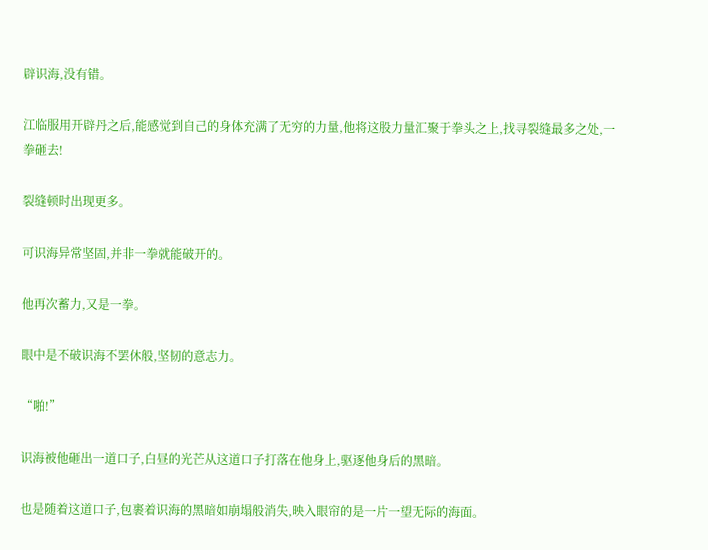辟识海,没有错。

江临服用开辟丹之后,能感觉到自己的身体充满了无穷的力量,他将这股力量汇聚于拳头之上,找寻裂缝最多之处,一拳砸去!

裂缝顿时出现更多。

可识海异常坚固,并非一拳就能破开的。

他再次蓄力,又是一拳。

眼中是不破识海不罢休般,坚韧的意志力。

“啪!”

识海被他砸出一道口子,白昼的光芒从这道口子打落在他身上,驱逐他身后的黑暗。

也是随着这道口子,包裹着识海的黑暗如崩塌般消失,映入眼帘的是一片一望无际的海面。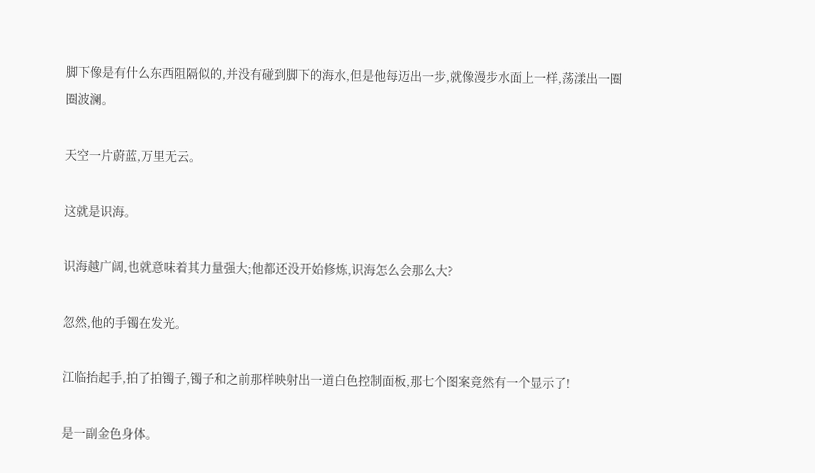脚下像是有什么东西阻隔似的,并没有碰到脚下的海水,但是他每迈出一步,就像漫步水面上一样,荡漾出一圈圈波澜。

天空一片蔚蓝,万里无云。

这就是识海。

识海越广阔,也就意味着其力量强大;他都还没开始修炼,识海怎么会那么大?

忽然,他的手镯在发光。

江临抬起手,拍了拍镯子,镯子和之前那样映射出一道白色控制面板,那七个图案竟然有一个显示了!

是一副金色身体。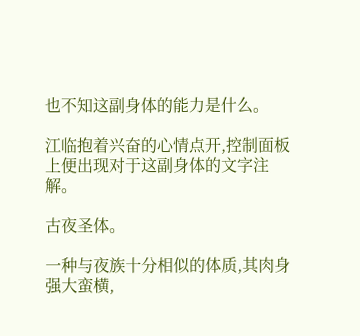也不知这副身体的能力是什么。

江临抱着兴奋的心情点开,控制面板上便出现对于这副身体的文字注解。

古夜圣体。

一种与夜族十分相似的体质,其肉身强大蛮横,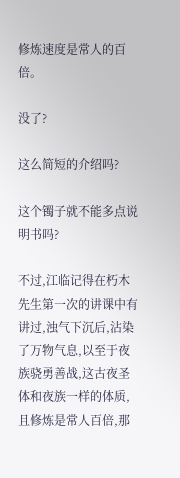修炼速度是常人的百倍。

没了?

这么简短的介绍吗?

这个镯子就不能多点说明书吗?

不过,江临记得在朽木先生第一次的讲课中有讲过,浊气下沉后,沾染了万物气息,以至于夜族骁勇善战,这古夜圣体和夜族一样的体质,且修炼是常人百倍,那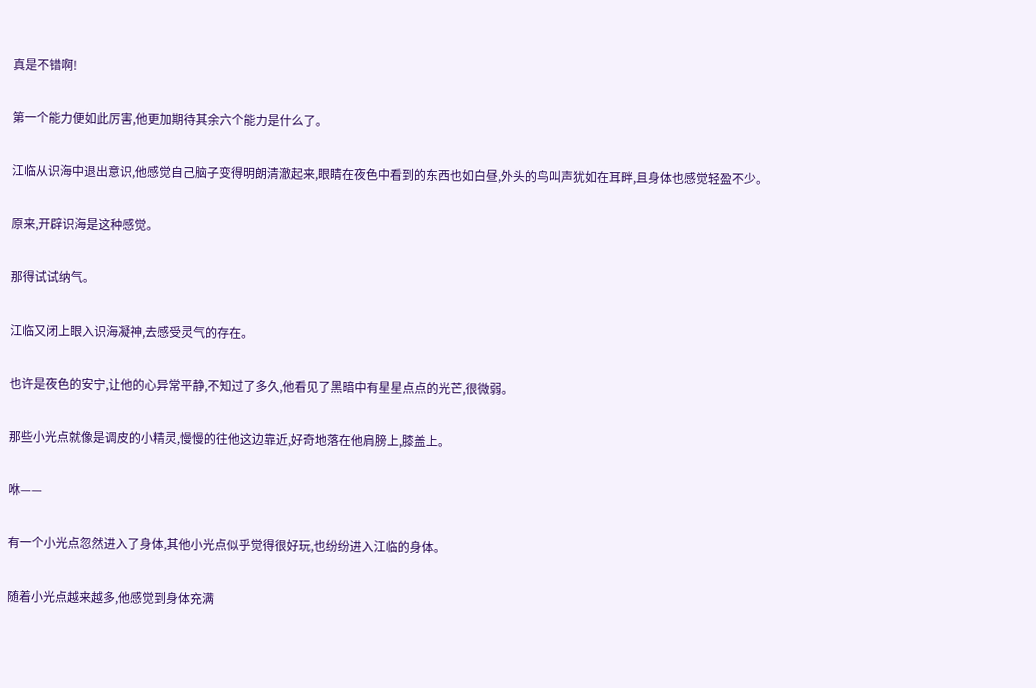真是不错啊!

第一个能力便如此厉害,他更加期待其余六个能力是什么了。

江临从识海中退出意识,他感觉自己脑子变得明朗清澈起来,眼睛在夜色中看到的东西也如白昼,外头的鸟叫声犹如在耳畔,且身体也感觉轻盈不少。

原来,开辟识海是这种感觉。

那得试试纳气。

江临又闭上眼入识海凝神,去感受灵气的存在。

也许是夜色的安宁,让他的心异常平静,不知过了多久,他看见了黑暗中有星星点点的光芒,很微弱。

那些小光点就像是调皮的小精灵,慢慢的往他这边靠近,好奇地落在他肩膀上,膝盖上。

咻——

有一个小光点忽然进入了身体,其他小光点似乎觉得很好玩,也纷纷进入江临的身体。

随着小光点越来越多,他感觉到身体充满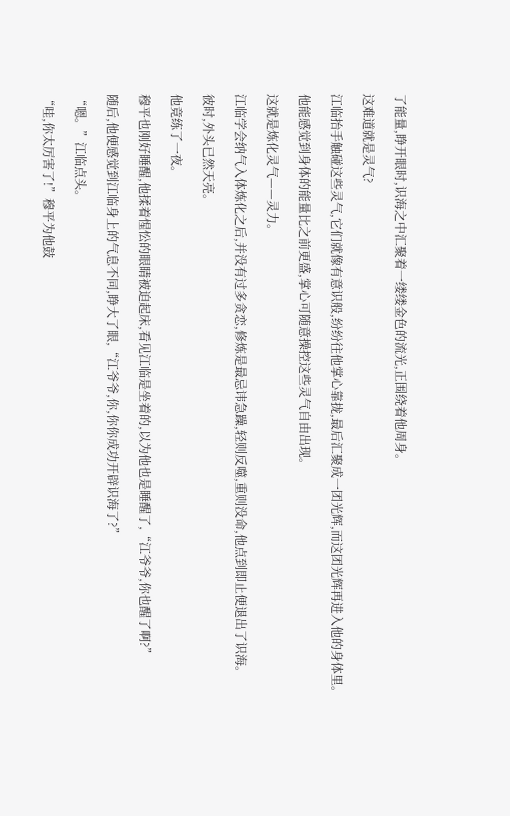了能量,睁开眼时,识海之中汇聚着一缕缕金色的流光,正围绕着他周身。

这难道就是灵气?

江临抬手触碰这些灵气,它们就像有意识般,纷纷往他掌心靠拢,最后汇聚成一团光辉,而这团光辉再进入他的身体里。

他能感觉到身体的能量比之前更盛,掌心可随意操控这些灵气自由出现。

这就是炼化灵气——灵力。

江临学会纳气入体炼化之后,并没有过多贪恋,修炼是最忌讳急躁,轻则反噬,重则没命,他点到即止便退出了识海。

彼时,外头已然天亮。

他竟练了一夜。

穆平也刚好睡醒,他揉着惺忪的眼睛被迫起床,看见江临是坐着的,以为他也是睡醒了,“江爷爷,你也醒了啊?”

随后,他便感觉到江临身上的气息不同,睁大了眼,“江爷爷,你,你你成功开辟识海了?”

“嗯。”江临点头。

“哇,你太厉害了!”穆平为他鼓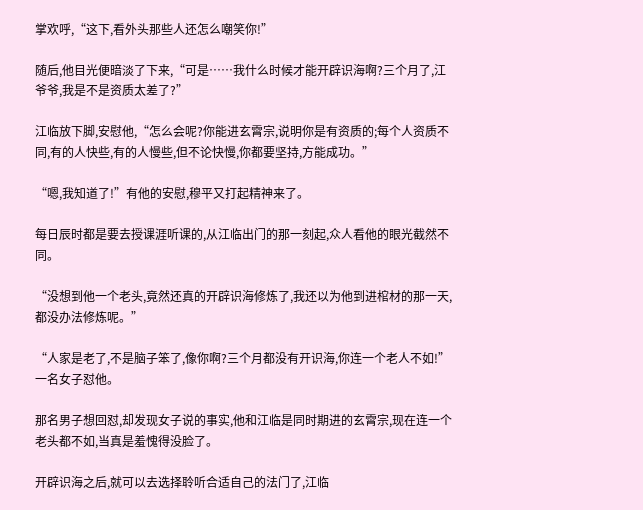掌欢呼,“这下,看外头那些人还怎么嘲笑你!”

随后,他目光便暗淡了下来,“可是……我什么时候才能开辟识海啊?三个月了,江爷爷,我是不是资质太差了?”

江临放下脚,安慰他,“怎么会呢?你能进玄霄宗,说明你是有资质的;每个人资质不同,有的人快些,有的人慢些,但不论快慢,你都要坚持,方能成功。”

“嗯,我知道了!”有他的安慰,穆平又打起精神来了。

每日辰时都是要去授课涯听课的,从江临出门的那一刻起,众人看他的眼光截然不同。

“没想到他一个老头,竟然还真的开辟识海修炼了,我还以为他到进棺材的那一天,都没办法修炼呢。”

“人家是老了,不是脑子笨了,像你啊?三个月都没有开识海,你连一个老人不如!”一名女子怼他。

那名男子想回怼,却发现女子说的事实,他和江临是同时期进的玄霄宗,现在连一个老头都不如,当真是羞愧得没脸了。

开辟识海之后,就可以去选择聆听合适自己的法门了,江临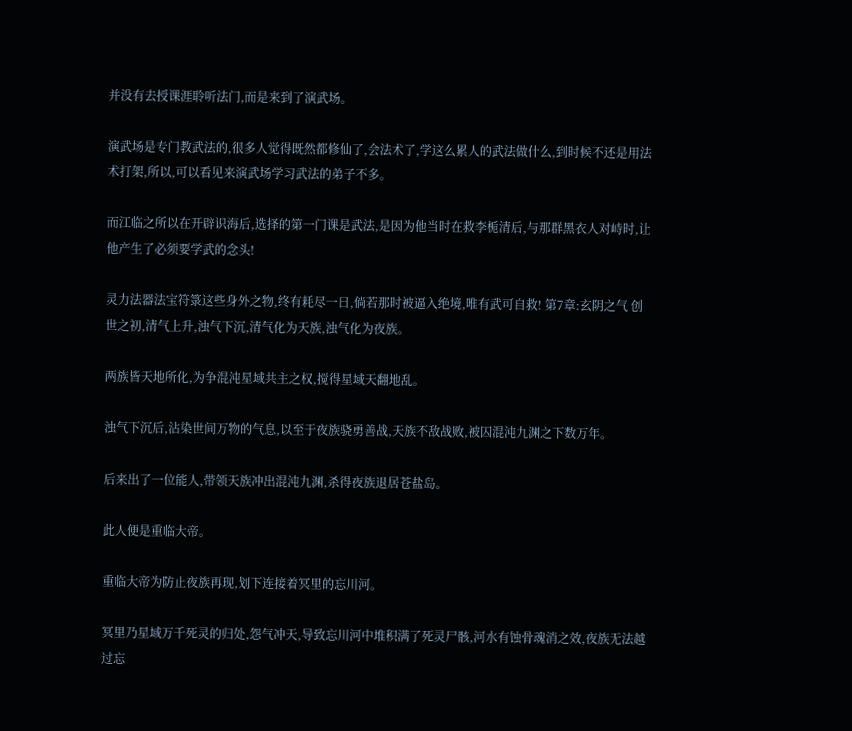并没有去授课涯聆听法门,而是来到了演武场。

演武场是专门教武法的,很多人觉得既然都修仙了,会法术了,学这么累人的武法做什么,到时候不还是用法术打架,所以,可以看见来演武场学习武法的弟子不多。

而江临之所以在开辟识海后,选择的第一门课是武法,是因为他当时在救李栀清后,与那群黑衣人对峙时,让他产生了必须要学武的念头!

灵力法器法宝符箓这些身外之物,终有耗尽一日,倘若那时被逼入绝境,唯有武可自救! 第7章:玄阴之气 创世之初,清气上升,浊气下沉,清气化为天族,浊气化为夜族。

两族皆天地所化,为争混沌星域共主之权,搅得星域天翻地乱。

浊气下沉后,沾染世间万物的气息,以至于夜族骁勇善战,天族不敌战败,被囚混沌九渊之下数万年。

后来出了一位能人,带领天族冲出混沌九渊,杀得夜族退居苍盐岛。

此人便是重临大帝。

重临大帝为防止夜族再现,划下连接着冥里的忘川河。

冥里乃星域万千死灵的归处,怨气冲天,导致忘川河中堆积满了死灵尸骸,河水有蚀骨魂消之效,夜族无法越过忘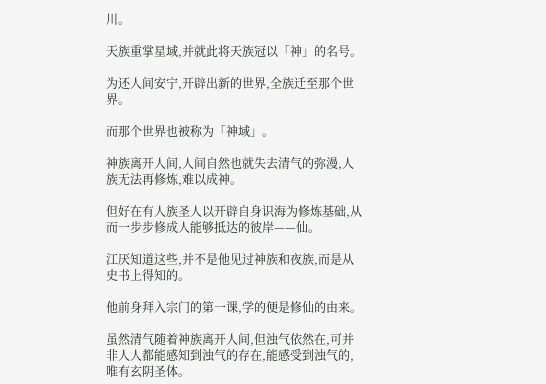川。

天族重掌星域,并就此将天族冠以「神」的名号。

为还人间安宁,开辟出新的世界,全族迁至那个世界。

而那个世界也被称为「神域」。

神族离开人间,人间自然也就失去清气的弥漫,人族无法再修炼,难以成神。

但好在有人族圣人以开辟自身识海为修炼基础,从而一步步修成人能够抵达的彼岸——仙。

江厌知道这些,并不是他见过神族和夜族,而是从史书上得知的。

他前身拜入宗门的第一课,学的便是修仙的由来。

虽然清气随着神族离开人间,但浊气依然在,可并非人人都能感知到浊气的存在,能感受到浊气的,唯有玄阴圣体。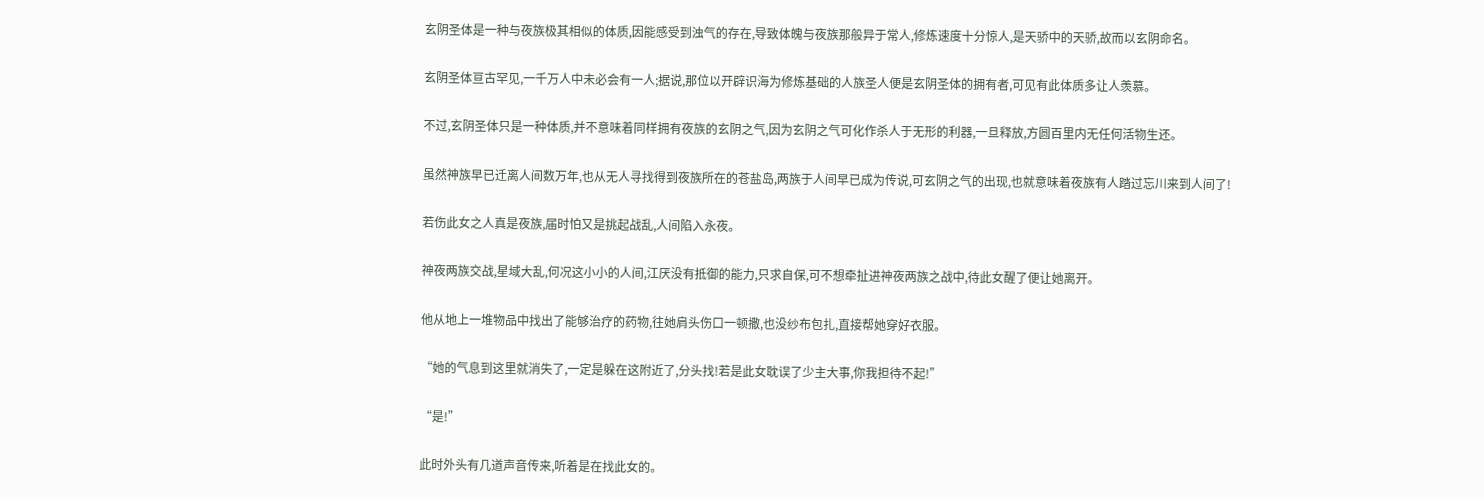玄阴圣体是一种与夜族极其相似的体质,因能感受到浊气的存在,导致体魄与夜族那般异于常人,修炼速度十分惊人,是天骄中的天骄,故而以玄阴命名。

玄阴圣体亘古罕见,一千万人中未必会有一人;据说,那位以开辟识海为修炼基础的人族圣人便是玄阴圣体的拥有者,可见有此体质多让人羡慕。

不过,玄阴圣体只是一种体质,并不意味着同样拥有夜族的玄阴之气,因为玄阴之气可化作杀人于无形的利器,一旦释放,方圆百里内无任何活物生还。

虽然神族早已迁离人间数万年,也从无人寻找得到夜族所在的苍盐岛,两族于人间早已成为传说,可玄阴之气的出现,也就意味着夜族有人踏过忘川来到人间了!

若伤此女之人真是夜族,届时怕又是挑起战乱,人间陷入永夜。

神夜两族交战,星域大乱,何况这小小的人间,江厌没有抵御的能力,只求自保,可不想牵扯进神夜两族之战中,待此女醒了便让她离开。

他从地上一堆物品中找出了能够治疗的药物,往她肩头伤口一顿撒,也没纱布包扎,直接帮她穿好衣服。

“她的气息到这里就消失了,一定是躲在这附近了,分头找!若是此女耽误了少主大事,你我担待不起!”

“是!”

此时外头有几道声音传来,听着是在找此女的。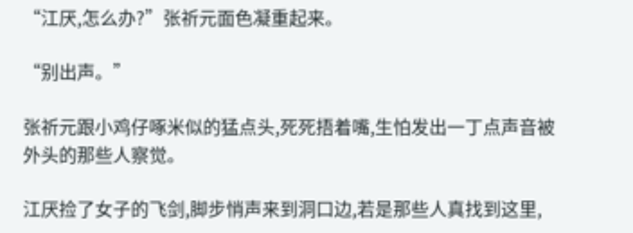“江厌,怎么办?”张祈元面色凝重起来。

“别出声。”

张祈元跟小鸡仔啄米似的猛点头,死死捂着嘴,生怕发出一丁点声音被外头的那些人察觉。

江厌捡了女子的飞剑,脚步悄声来到洞口边,若是那些人真找到这里,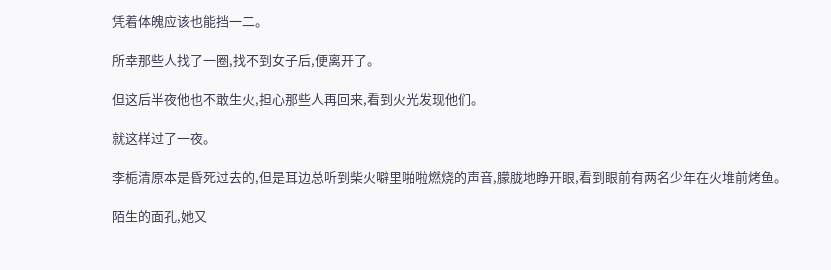凭着体魄应该也能挡一二。

所幸那些人找了一圈,找不到女子后,便离开了。

但这后半夜他也不敢生火,担心那些人再回来,看到火光发现他们。

就这样过了一夜。

李栀清原本是昏死过去的,但是耳边总听到柴火噼里啪啦燃烧的声音,朦胧地睁开眼,看到眼前有两名少年在火堆前烤鱼。

陌生的面孔,她又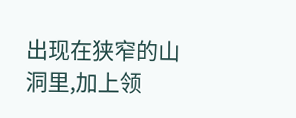出现在狭窄的山洞里,加上领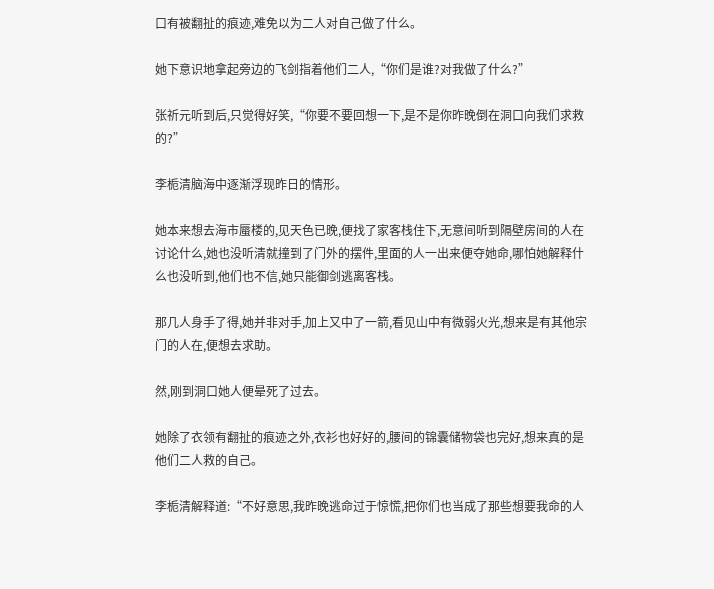口有被翻扯的痕迹,难免以为二人对自己做了什么。

她下意识地拿起旁边的飞剑指着他们二人,“你们是谁?对我做了什么?”

张祈元听到后,只觉得好笑,“你要不要回想一下,是不是你昨晚倒在洞口向我们求救的?”

李栀清脑海中逐渐浮现昨日的情形。

她本来想去海市蜃楼的,见天色已晚,便找了家客栈住下,无意间听到隔壁房间的人在讨论什么,她也没听清就撞到了门外的摆件,里面的人一出来便夺她命,哪怕她解释什么也没听到,他们也不信,她只能御剑逃离客栈。

那几人身手了得,她并非对手,加上又中了一箭,看见山中有微弱火光,想来是有其他宗门的人在,便想去求助。

然,刚到洞口她人便晕死了过去。

她除了衣领有翻扯的痕迹之外,衣衫也好好的,腰间的锦囊储物袋也完好,想来真的是他们二人救的自己。

李栀清解释道:“不好意思,我昨晚逃命过于惊慌,把你们也当成了那些想要我命的人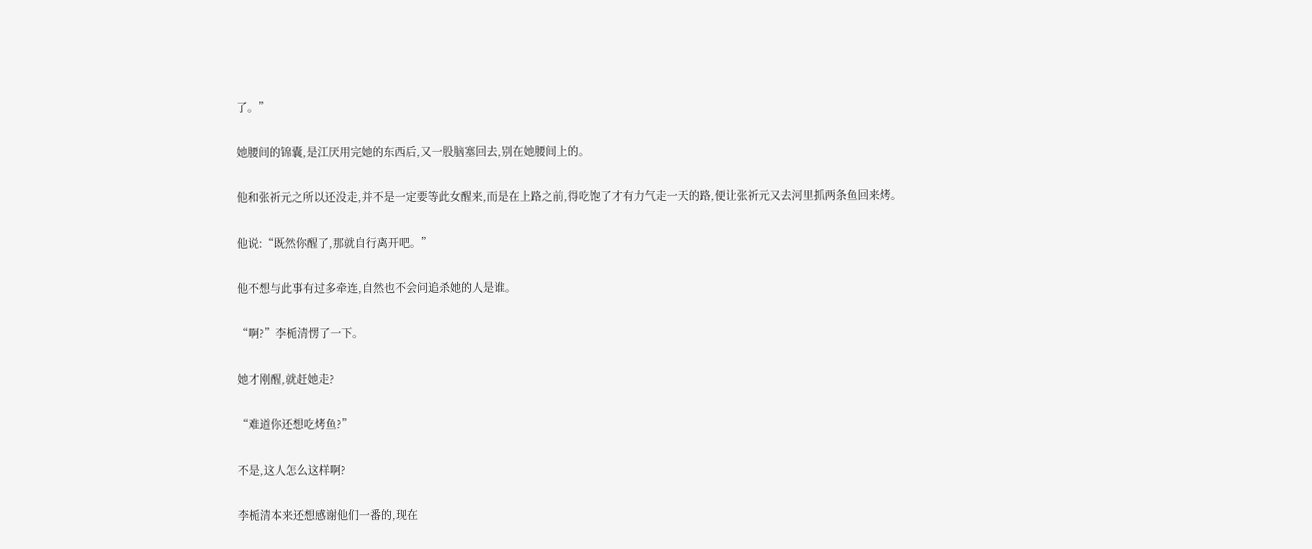了。”

她腰间的锦囊,是江厌用完她的东西后,又一股脑塞回去,别在她腰间上的。

他和张祈元之所以还没走,并不是一定要等此女醒来,而是在上路之前,得吃饱了才有力气走一天的路,便让张祈元又去河里抓两条鱼回来烤。

他说:“既然你醒了,那就自行离开吧。”

他不想与此事有过多牵连,自然也不会问追杀她的人是谁。

“啊?”李栀清愣了一下。

她才刚醒,就赶她走?

“难道你还想吃烤鱼?”

不是,这人怎么这样啊?

李栀清本来还想感谢他们一番的,现在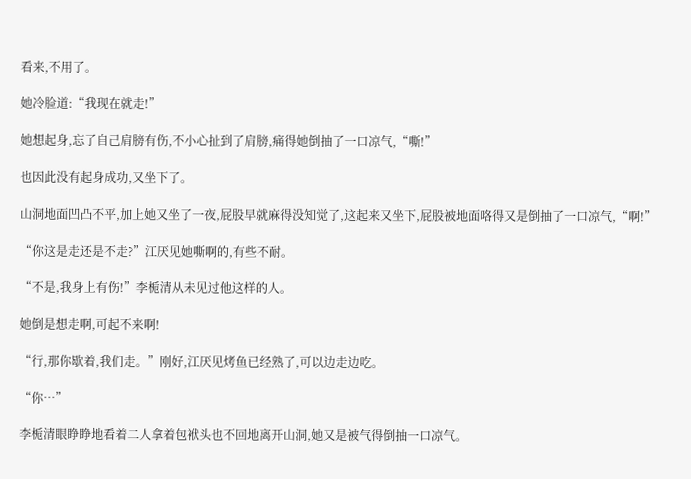看来,不用了。

她冷脸道:“我现在就走!”

她想起身,忘了自己肩膀有伤,不小心扯到了肩膀,痛得她倒抽了一口凉气,“嘶!”

也因此没有起身成功,又坐下了。

山洞地面凹凸不平,加上她又坐了一夜,屁股早就麻得没知觉了,这起来又坐下,屁股被地面咯得又是倒抽了一口凉气,“啊!”

“你这是走还是不走?”江厌见她嘶啊的,有些不耐。

“不是,我身上有伤!”李栀清从未见过他这样的人。

她倒是想走啊,可起不来啊!

“行,那你歇着,我们走。”刚好,江厌见烤鱼已经熟了,可以边走边吃。

“你…”

李栀清眼睁睁地看着二人拿着包袱头也不回地离开山洞,她又是被气得倒抽一口凉气。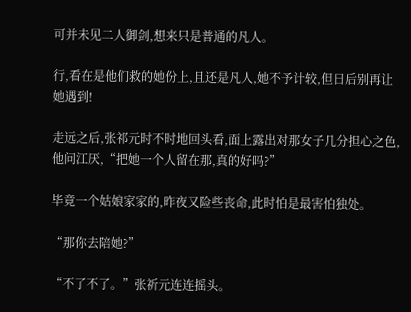可并未见二人御剑,想来只是普通的凡人。

行,看在是他们救的她份上,且还是凡人,她不予计较,但日后别再让她遇到!

走远之后,张祁元时不时地回头看,面上露出对那女子几分担心之色,他问江厌,“把她一个人留在那,真的好吗?”

毕竟一个姑娘家家的,昨夜又险些丧命,此时怕是最害怕独处。

“那你去陪她?”

“不了不了。”张祈元连连摇头。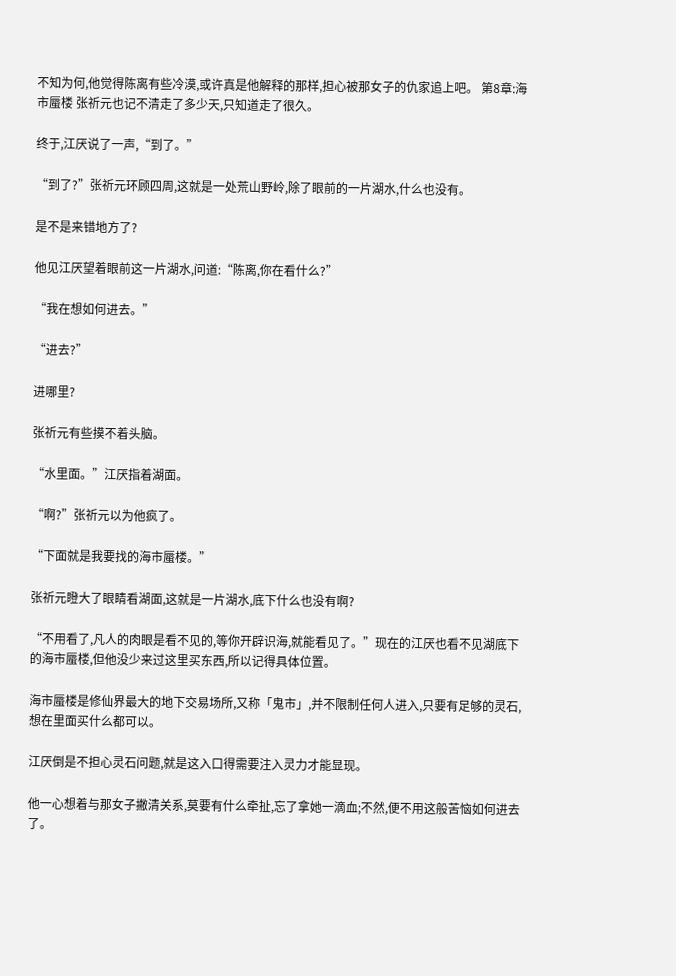不知为何,他觉得陈离有些冷漠,或许真是他解释的那样,担心被那女子的仇家追上吧。 第8章:海市蜃楼 张祈元也记不清走了多少天,只知道走了很久。

终于,江厌说了一声,“到了。”

“到了?”张祈元环顾四周,这就是一处荒山野岭,除了眼前的一片湖水,什么也没有。

是不是来错地方了?

他见江厌望着眼前这一片湖水,问道:“陈离,你在看什么?”

“我在想如何进去。”

“进去?”

进哪里?

张祈元有些摸不着头脑。

“水里面。”江厌指着湖面。

“啊?”张祈元以为他疯了。

“下面就是我要找的海市蜃楼。”

张祈元瞪大了眼睛看湖面,这就是一片湖水,底下什么也没有啊?

“不用看了,凡人的肉眼是看不见的,等你开辟识海,就能看见了。”现在的江厌也看不见湖底下的海市蜃楼,但他没少来过这里买东西,所以记得具体位置。

海市蜃楼是修仙界最大的地下交易场所,又称「鬼市」,并不限制任何人进入,只要有足够的灵石,想在里面买什么都可以。

江厌倒是不担心灵石问题,就是这入口得需要注入灵力才能显现。

他一心想着与那女子撇清关系,莫要有什么牵扯,忘了拿她一滴血;不然,便不用这般苦恼如何进去了。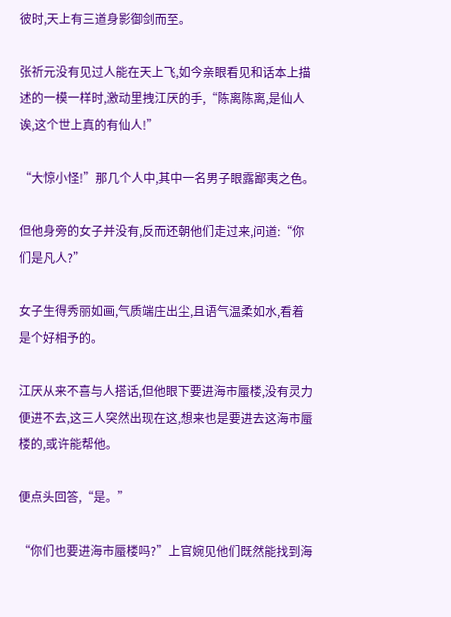彼时,天上有三道身影御剑而至。

张祈元没有见过人能在天上飞,如今亲眼看见和话本上描述的一模一样时,激动里拽江厌的手,“陈离陈离,是仙人诶,这个世上真的有仙人!”

“大惊小怪!”那几个人中,其中一名男子眼露鄙夷之色。

但他身旁的女子并没有,反而还朝他们走过来,问道:“你们是凡人?”

女子生得秀丽如画,气质端庄出尘,且语气温柔如水,看着是个好相予的。

江厌从来不喜与人搭话,但他眼下要进海市蜃楼,没有灵力便进不去,这三人突然出现在这,想来也是要进去这海市蜃楼的,或许能帮他。

便点头回答,“是。”

“你们也要进海市蜃楼吗?”上官婉见他们既然能找到海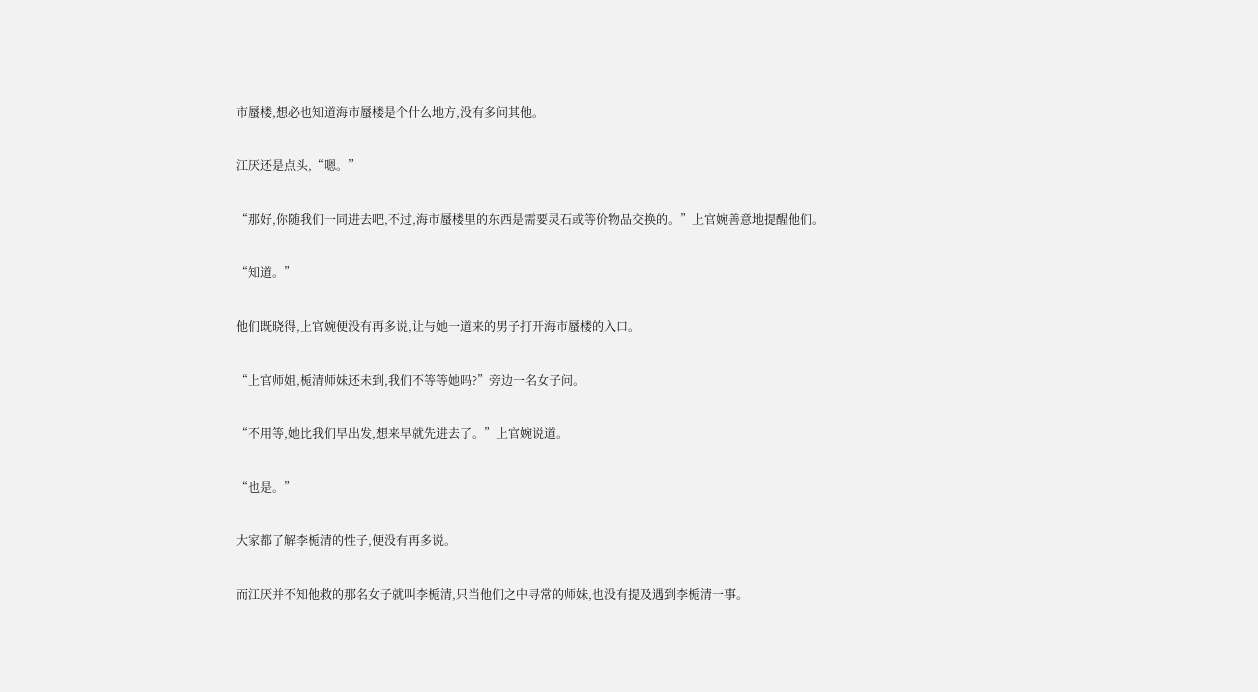市蜃楼,想必也知道海市蜃楼是个什么地方,没有多问其他。

江厌还是点头,“嗯。”

“那好,你随我们一同进去吧,不过,海市蜃楼里的东西是需要灵石或等价物品交换的。”上官婉善意地提醒他们。

“知道。”

他们既晓得,上官婉便没有再多说,让与她一道来的男子打开海市蜃楼的入口。

“上官师姐,栀清师妹还未到,我们不等等她吗?”旁边一名女子问。

“不用等,她比我们早出发,想来早就先进去了。”上官婉说道。

“也是。”

大家都了解李栀清的性子,便没有再多说。

而江厌并不知他救的那名女子就叫李栀清,只当他们之中寻常的师妹,也没有提及遇到李栀清一事。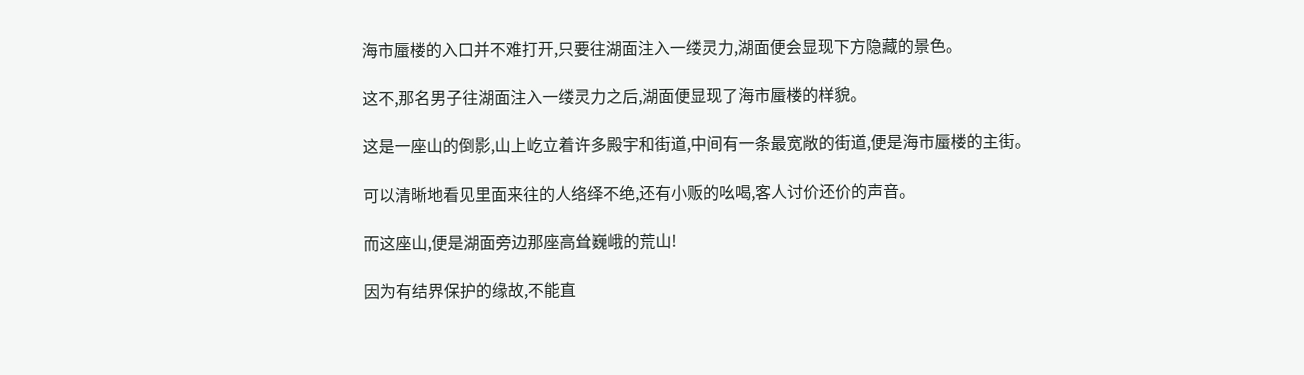海市蜃楼的入口并不难打开,只要往湖面注入一缕灵力,湖面便会显现下方隐藏的景色。

这不,那名男子往湖面注入一缕灵力之后,湖面便显现了海市蜃楼的样貌。

这是一座山的倒影,山上屹立着许多殿宇和街道,中间有一条最宽敞的街道,便是海市蜃楼的主街。

可以清晰地看见里面来往的人络绎不绝,还有小贩的吆喝,客人讨价还价的声音。

而这座山,便是湖面旁边那座高耸巍峨的荒山!

因为有结界保护的缘故,不能直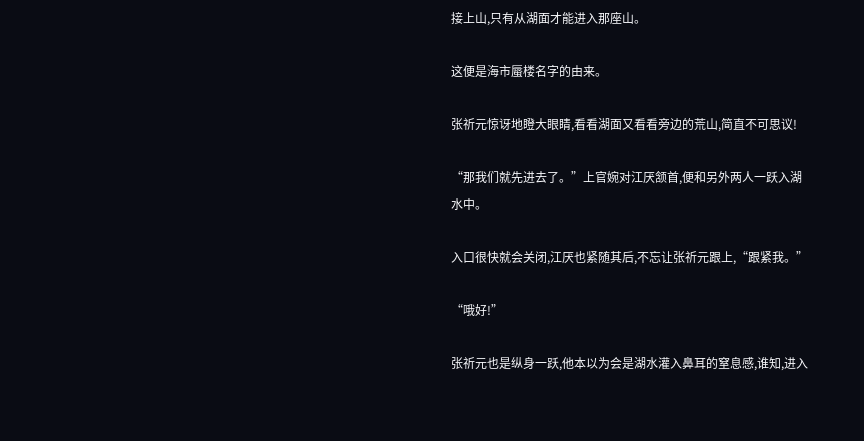接上山,只有从湖面才能进入那座山。

这便是海市蜃楼名字的由来。

张祈元惊讶地瞪大眼睛,看看湖面又看看旁边的荒山,简直不可思议!

“那我们就先进去了。”上官婉对江厌颔首,便和另外两人一跃入湖水中。

入口很快就会关闭,江厌也紧随其后,不忘让张祈元跟上,“跟紧我。”

“哦好!”

张祈元也是纵身一跃,他本以为会是湖水灌入鼻耳的窒息感,谁知,进入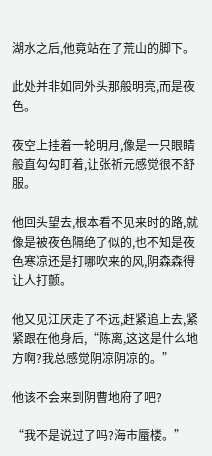湖水之后,他竟站在了荒山的脚下。

此处并非如同外头那般明亮,而是夜色。

夜空上挂着一轮明月,像是一只眼睛般直勾勾盯着,让张祈元感觉很不舒服。

他回头望去,根本看不见来时的路,就像是被夜色隔绝了似的,也不知是夜色寒凉还是打哪吹来的风,阴森森得让人打颤。

他又见江厌走了不远,赶紧追上去,紧紧跟在他身后,“陈离,这这是什么地方啊?我总感觉阴凉阴凉的。”

他该不会来到阴曹地府了吧?

“我不是说过了吗?海市蜃楼。”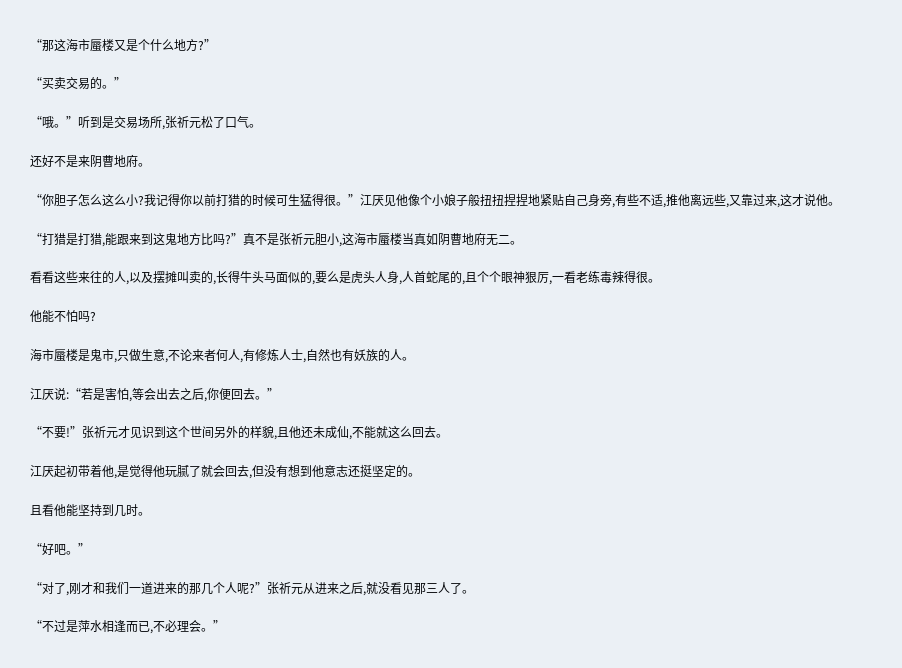“那这海市蜃楼又是个什么地方?”

“买卖交易的。”

“哦。”听到是交易场所,张祈元松了口气。

还好不是来阴曹地府。

“你胆子怎么这么小?我记得你以前打猎的时候可生猛得很。”江厌见他像个小娘子般扭扭捏捏地紧贴自己身旁,有些不适,推他离远些,又靠过来,这才说他。

“打猎是打猎,能跟来到这鬼地方比吗?”真不是张祈元胆小,这海市蜃楼当真如阴曹地府无二。

看看这些来往的人,以及摆摊叫卖的,长得牛头马面似的,要么是虎头人身,人首蛇尾的,且个个眼神狠厉,一看老练毒辣得很。

他能不怕吗?

海市蜃楼是鬼市,只做生意,不论来者何人,有修炼人士,自然也有妖族的人。

江厌说:“若是害怕,等会出去之后,你便回去。”

“不要!”张祈元才见识到这个世间另外的样貌,且他还未成仙,不能就这么回去。

江厌起初带着他,是觉得他玩腻了就会回去,但没有想到他意志还挺坚定的。

且看他能坚持到几时。

“好吧。”

“对了,刚才和我们一道进来的那几个人呢?”张祈元从进来之后,就没看见那三人了。

“不过是萍水相逢而已,不必理会。”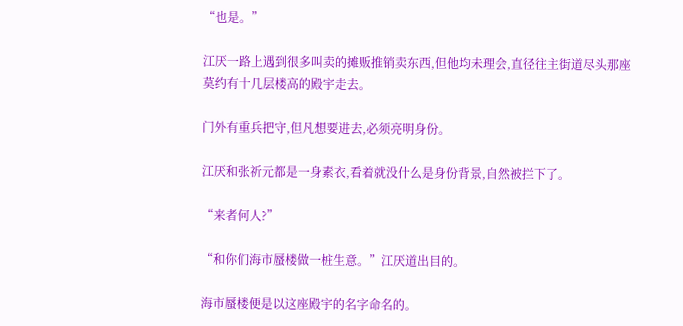“也是。”

江厌一路上遇到很多叫卖的摊贩推销卖东西,但他均未理会,直径往主街道尽头那座莫约有十几层楼高的殿宇走去。

门外有重兵把守,但凡想要进去,必须亮明身份。

江厌和张祈元都是一身素衣,看着就没什么是身份背景,自然被拦下了。

“来者何人?”

“和你们海市蜃楼做一桩生意。”江厌道出目的。

海市蜃楼便是以这座殿宇的名字命名的。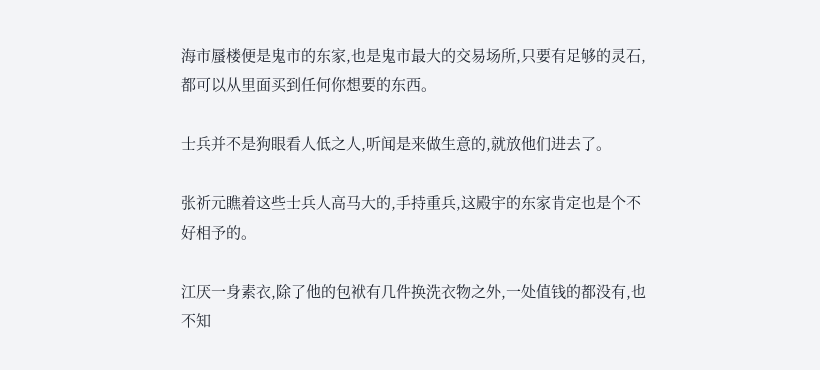海市蜃楼便是鬼市的东家,也是鬼市最大的交易场所,只要有足够的灵石,都可以从里面买到任何你想要的东西。

士兵并不是狗眼看人低之人,听闻是来做生意的,就放他们进去了。

张祈元瞧着这些士兵人高马大的,手持重兵,这殿宇的东家肯定也是个不好相予的。

江厌一身素衣,除了他的包袱有几件换洗衣物之外,一处值钱的都没有,也不知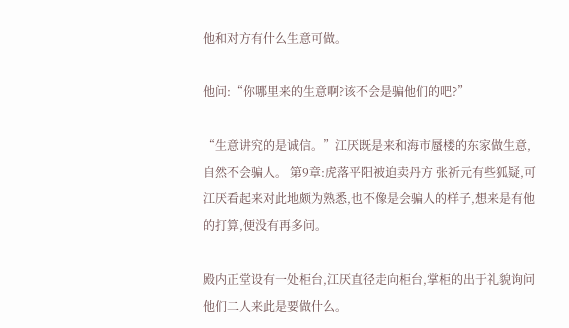他和对方有什么生意可做。

他问:“你哪里来的生意啊?该不会是骗他们的吧?”

“生意讲究的是诚信。”江厌既是来和海市蜃楼的东家做生意,自然不会骗人。 第9章:虎落平阳被迫卖丹方 张祈元有些狐疑,可江厌看起来对此地颇为熟悉,也不像是会骗人的样子,想来是有他的打算,便没有再多问。

殿内正堂设有一处柜台,江厌直径走向柜台,掌柜的出于礼貌询问他们二人来此是要做什么。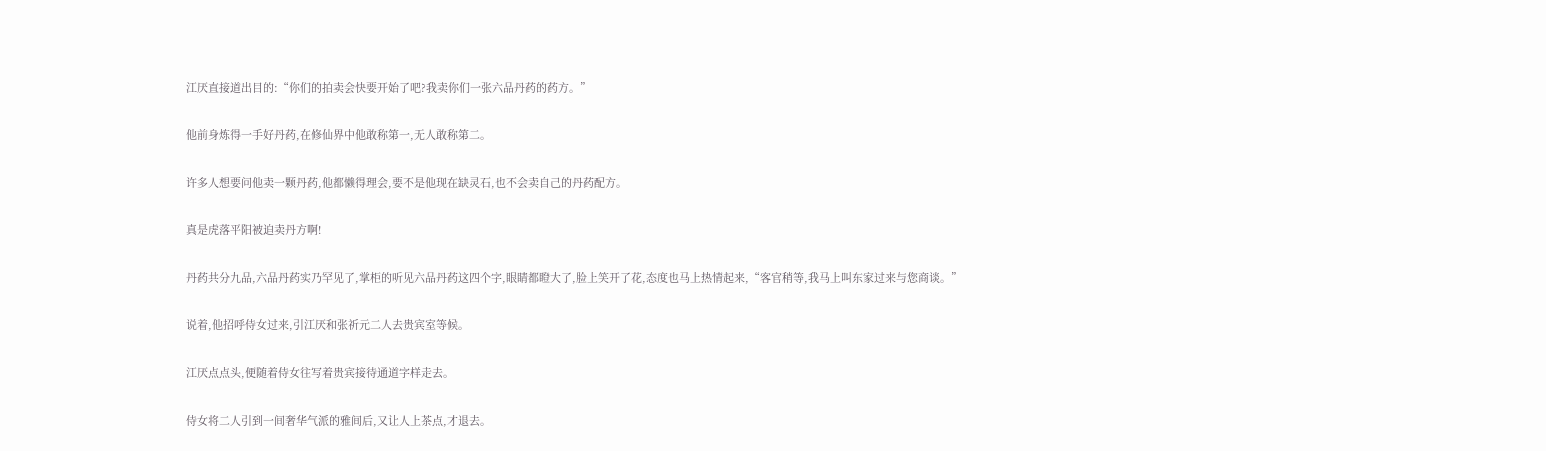江厌直接道出目的:“你们的拍卖会快要开始了吧?我卖你们一张六品丹药的药方。”

他前身炼得一手好丹药,在修仙界中他敢称第一,无人敢称第二。

许多人想要问他卖一颗丹药,他都懒得理会,要不是他现在缺灵石,也不会卖自己的丹药配方。

真是虎落平阳被迫卖丹方啊!

丹药共分九品,六品丹药实乃罕见了,掌柜的听见六品丹药这四个字,眼睛都瞪大了,脸上笑开了花,态度也马上热情起来,“客官稍等,我马上叫东家过来与您商谈。”

说着,他招呼侍女过来,引江厌和张祈元二人去贵宾室等候。

江厌点点头,便随着侍女往写着贵宾接待通道字样走去。

侍女将二人引到一间奢华气派的雅间后,又让人上茶点,才退去。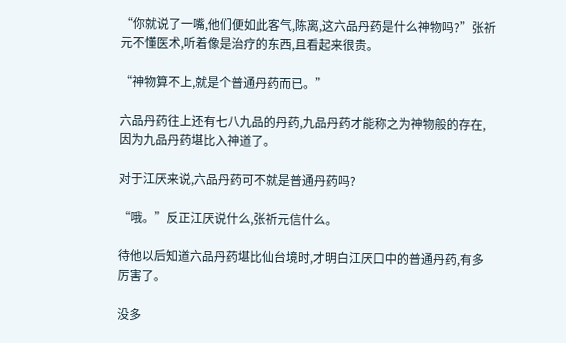“你就说了一嘴,他们便如此客气,陈离,这六品丹药是什么神物吗?”张祈元不懂医术,听着像是治疗的东西,且看起来很贵。

“神物算不上,就是个普通丹药而已。”

六品丹药往上还有七八九品的丹药,九品丹药才能称之为神物般的存在,因为九品丹药堪比入神道了。

对于江厌来说,六品丹药可不就是普通丹药吗?

“哦。”反正江厌说什么,张祈元信什么。

待他以后知道六品丹药堪比仙台境时,才明白江厌口中的普通丹药,有多厉害了。

没多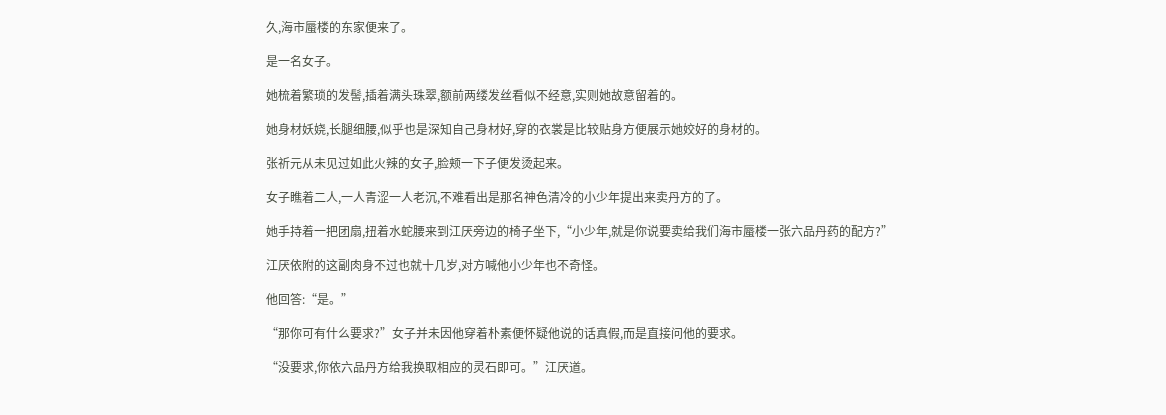久,海市蜃楼的东家便来了。

是一名女子。

她梳着繁琐的发髻,插着满头珠翠,额前两缕发丝看似不经意,实则她故意留着的。

她身材妖娆,长腿细腰,似乎也是深知自己身材好,穿的衣裳是比较贴身方便展示她姣好的身材的。

张祈元从未见过如此火辣的女子,脸颊一下子便发烫起来。

女子瞧着二人,一人青涩一人老沉,不难看出是那名神色清冷的小少年提出来卖丹方的了。

她手持着一把团扇,扭着水蛇腰来到江厌旁边的椅子坐下,“小少年,就是你说要卖给我们海市蜃楼一张六品丹药的配方?”

江厌依附的这副肉身不过也就十几岁,对方喊他小少年也不奇怪。

他回答:“是。”

“那你可有什么要求?”女子并未因他穿着朴素便怀疑他说的话真假,而是直接问他的要求。

“没要求,你依六品丹方给我换取相应的灵石即可。”江厌道。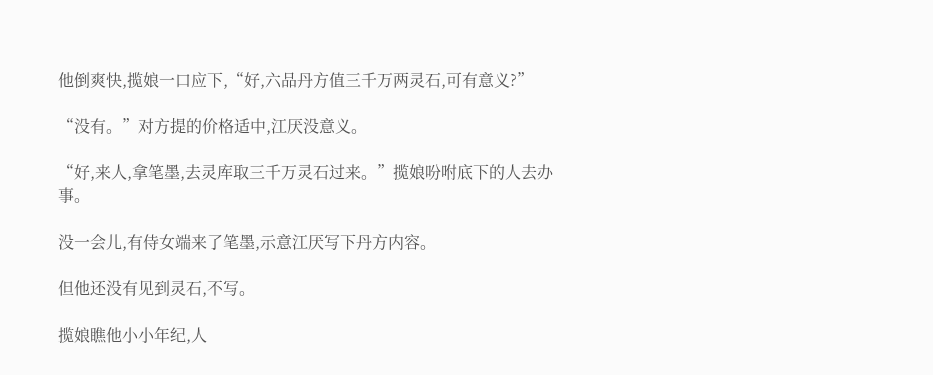他倒爽快,揽娘一口应下,“好,六品丹方值三千万两灵石,可有意义?”

“没有。”对方提的价格适中,江厌没意义。

“好,来人,拿笔墨,去灵库取三千万灵石过来。”揽娘吩咐底下的人去办事。

没一会儿,有侍女端来了笔墨,示意江厌写下丹方内容。

但他还没有见到灵石,不写。

揽娘瞧他小小年纪,人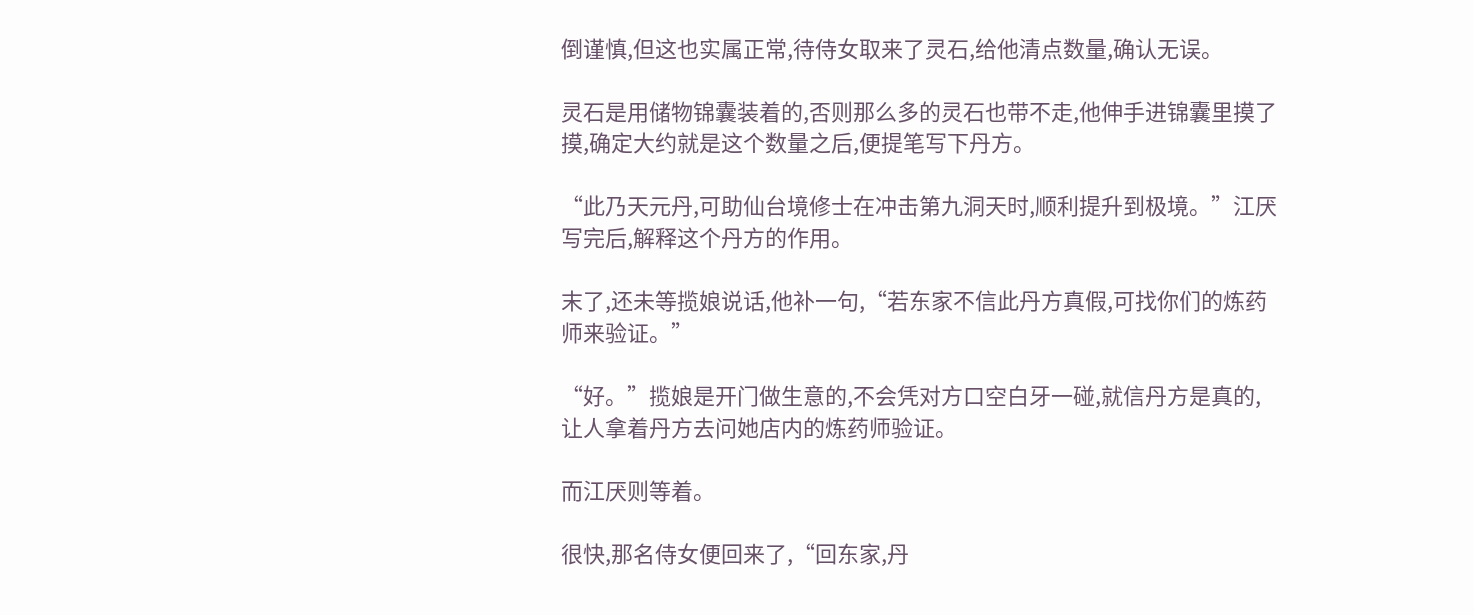倒谨慎,但这也实属正常,待侍女取来了灵石,给他清点数量,确认无误。

灵石是用储物锦囊装着的,否则那么多的灵石也带不走,他伸手进锦囊里摸了摸,确定大约就是这个数量之后,便提笔写下丹方。

“此乃天元丹,可助仙台境修士在冲击第九洞天时,顺利提升到极境。”江厌写完后,解释这个丹方的作用。

末了,还未等揽娘说话,他补一句,“若东家不信此丹方真假,可找你们的炼药师来验证。”

“好。”揽娘是开门做生意的,不会凭对方口空白牙一碰,就信丹方是真的,让人拿着丹方去问她店内的炼药师验证。

而江厌则等着。

很快,那名侍女便回来了,“回东家,丹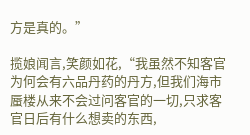方是真的。”

揽娘闻言,笑颜如花,“我虽然不知客官为何会有六品丹药的丹方,但我们海市蜃楼从来不会过问客官的一切,只求客官日后有什么想卖的东西,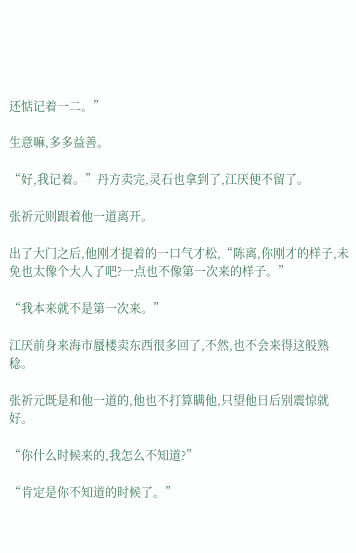还惦记着一二。”

生意嘛,多多益善。

“好,我记着。”丹方卖完,灵石也拿到了,江厌便不留了。

张祈元则跟着他一道离开。

出了大门之后,他刚才提着的一口气才松,“陈离,你刚才的样子,未免也太像个大人了吧?一点也不像第一次来的样子。”

“我本来就不是第一次来。”

江厌前身来海市蜃楼卖东西很多回了,不然,也不会来得这般熟稔。

张祈元既是和他一道的,他也不打算瞒他,只望他日后别震惊就好。

“你什么时候来的,我怎么不知道?”

“肯定是你不知道的时候了。”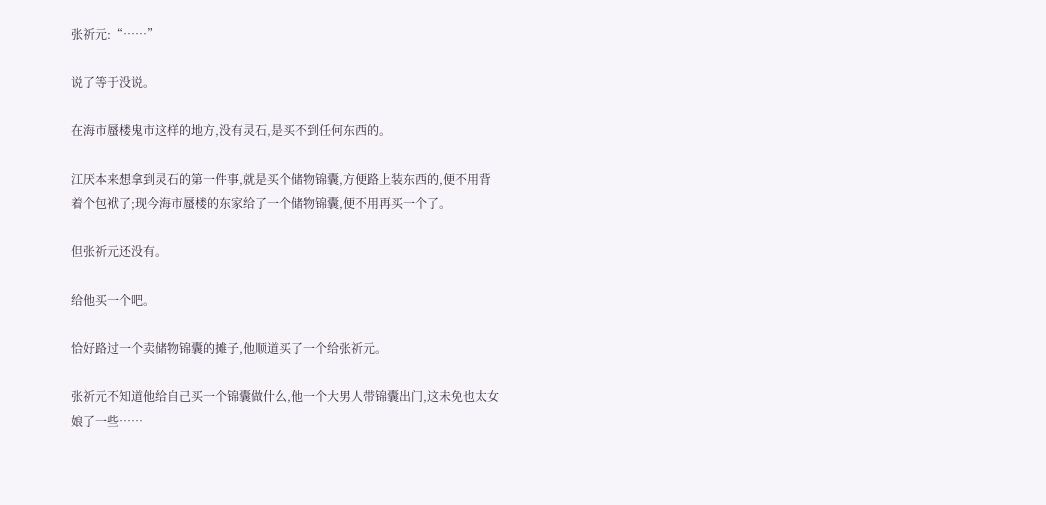张祈元:“……”

说了等于没说。

在海市蜃楼鬼市这样的地方,没有灵石,是买不到任何东西的。

江厌本来想拿到灵石的第一件事,就是买个储物锦囊,方便路上装东西的,便不用背着个包袱了;现今海市蜃楼的东家给了一个储物锦囊,便不用再买一个了。

但张祈元还没有。

给他买一个吧。

恰好路过一个卖储物锦囊的摊子,他顺道买了一个给张祈元。

张祈元不知道他给自己买一个锦囊做什么,他一个大男人带锦囊出门,这未免也太女娘了一些……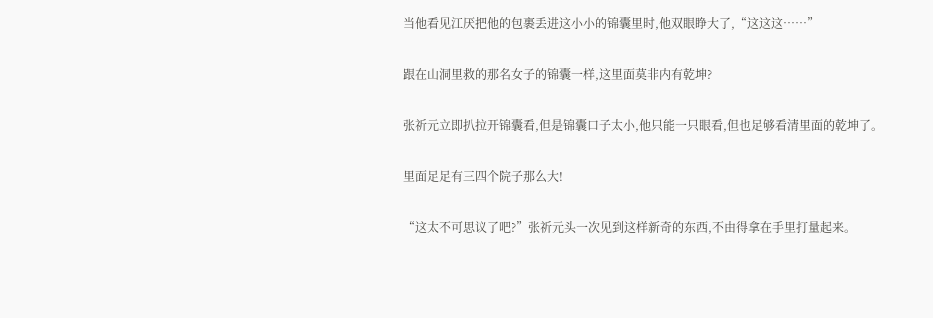当他看见江厌把他的包裹丢进这小小的锦囊里时,他双眼睁大了,“这这这……”

跟在山洞里救的那名女子的锦囊一样,这里面莫非内有乾坤?

张祈元立即扒拉开锦囊看,但是锦囊口子太小,他只能一只眼看,但也足够看清里面的乾坤了。

里面足足有三四个院子那么大!

“这太不可思议了吧?”张祈元头一次见到这样新奇的东西,不由得拿在手里打量起来。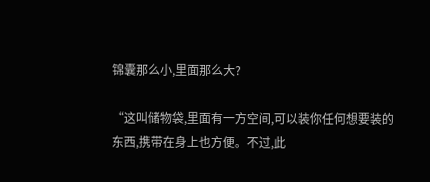锦囊那么小,里面那么大?

“这叫储物袋,里面有一方空间,可以装你任何想要装的东西,携带在身上也方便。不过,此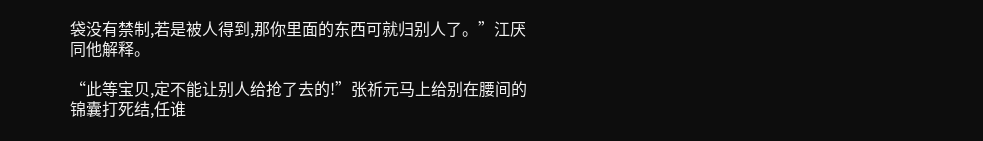袋没有禁制,若是被人得到,那你里面的东西可就归别人了。”江厌同他解释。

“此等宝贝,定不能让别人给抢了去的!”张祈元马上给别在腰间的锦囊打死结,任谁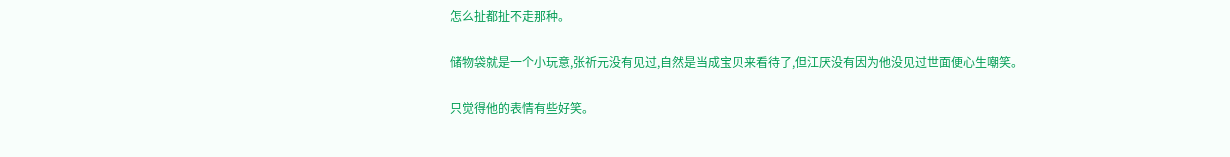怎么扯都扯不走那种。

储物袋就是一个小玩意,张祈元没有见过,自然是当成宝贝来看待了,但江厌没有因为他没见过世面便心生嘲笑。

只觉得他的表情有些好笑。